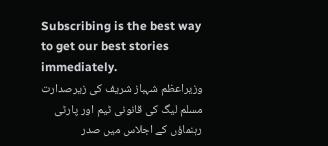Subscribing is the best way to get our best stories immediately.
وزیراعظم شہباز شریف کی زیرصدارت مسلم لیگ کی قانونی ٹیم اور پارٹی رہنماؤں کے اجلاس میں صدر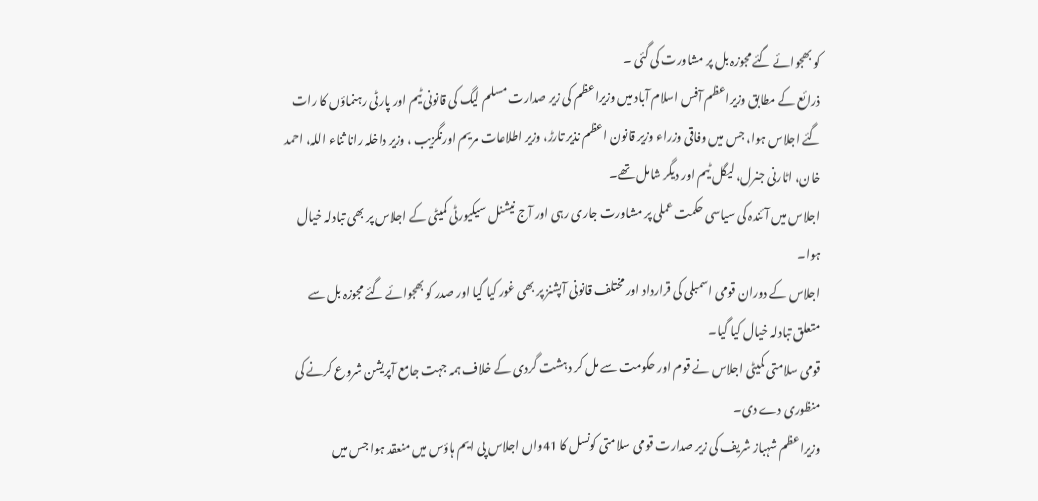کو بھجوائے گئے مجوزہ بل پر مشاورت کی گئی ۔
ذرائع کے مطابق وزیراعظم آفس اسلام آباد میں وزیراعظم کی زیر صدارت مسلم لیگ کی قانونی ٹیم اور پارٹی رہنماؤں کا رات گئے اجلاس ہوا، جس میں وفاقی وزراء وزیر قانون اعظم نذیر تارڑ، وزیر اطلاعات مریم اورنگزیب ، وزیر داخلہ رانا ثناء اللہ، احمد خان، اٹارنی جنرل، لیگل ٹیم اور دیگر شامل تھے۔
اجلاس میں آئندہ کی سیاسی حکمت عملی پر مشاورت جاری رہی اور آج نیشنل سیکیورٹی کمیٹی کے اجلاس پر بھی تبادلہ خیال ہوا۔
اجلاس کے دوران قومی اسمبلی کی قرارداد اور مختلف قانونی آپشنز پر بھی غور کیا گیا اور صدر کو بھجوائے گئے مجوزہ بل سے متعلق تبادلہ خیال کیا گیا۔
قومی سلامتی کمیٹی اجلاس نے قوم اور حکومت سے مل کر دہشت گردی کے خلاف ہمہ جہت جامع آپریشن شروع کرنے کی منظوری دے دی۔
وزیراعظم شہباز شریف کی زیر صدارت قومی سلامتی کونسل کا 41واں اجلاس پی ایم ہاؤس میں منعقد ہوا جس میں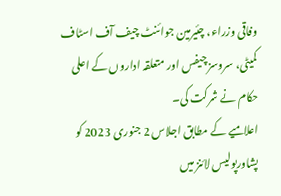وفاقی وزراء، چئیرمین جوائنٹ چیف آف اسٹاف کمیٹی، سروسز چیفس اور متعلقہ اداروں کے اعلی حکام نے شرکت کی۔
اعلامیے کے مطابق اجلاس 2 جنوری 2023 کو پشاورپولیس لائنز میں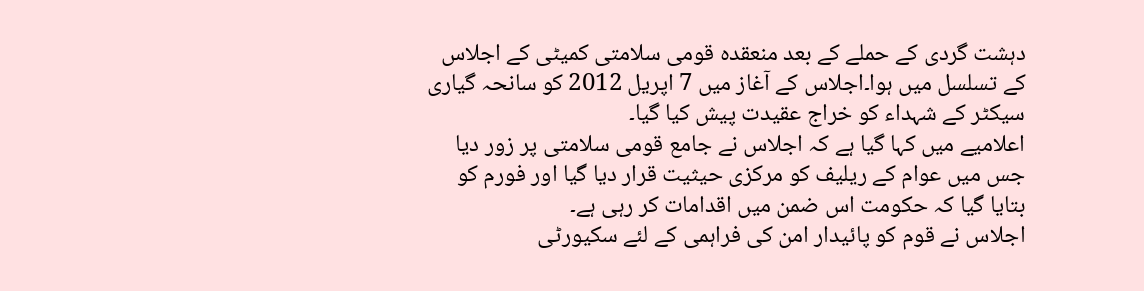دہشت گردی کے حملے کے بعد منعقدہ قومی سلامتی کمیٹی کے اجلاس کے تسلسل میں ہوا۔اجلاس کے آغاز میں 7 اپریل 2012 کو سانحہ گیاری سیکٹر کے شہداء کو خراج عقیدت پیش کیا گیا۔
اعلامیے میں کہا گیا ہے کہ اجلاس نے جامع قومی سلامتی پر زور دیا جس میں عوام کے ریلیف کو مرکزی حیثیت قرار دیا گیا اور فورم کو بتایا گیا کہ حکومت اس ضمن میں اقدامات کر رہی ہے۔
اجلاس نے قوم کو پائیدار امن کی فراہمی کے لئے سکیورٹی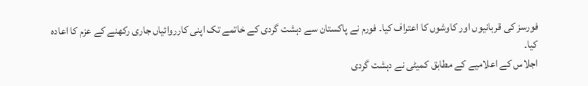فورسز کی قربانیوں اور کاوشوں کا اعتراف کیا۔ فورم نے پاکستان سے دہشت گردی کے خاتمے تک اپنی کارروائیاں جاری رکھنے کے عزم کا اعادہ کیا۔
اجلاس کے اعلامیے کے مطابق کمیٹی نے دہشت گردی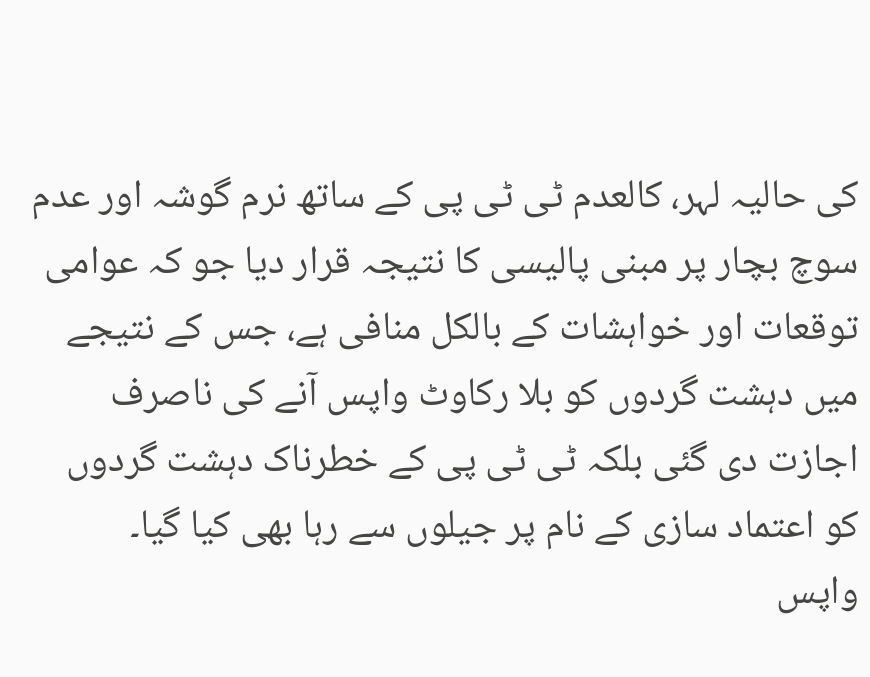کی حالیہ لہر، کالعدم ٹی ٹی پی کے ساتھ نرم گوشہ اور عدم سوچ بچار پر مبنی پالیسی کا نتیجہ قرار دیا جو کہ عوامی توقعات اور خواہشات کے بالکل منافی ہے، جس کے نتیجے میں دہشت گردوں کو بلا رکاوٹ واپس آنے کی ناصرف اجازت دی گئی بلکہ ٹی ٹی پی کے خطرناک دہشت گردوں کو اعتماد سازی کے نام پر جیلوں سے رہا بھی کیا گیا۔
واپس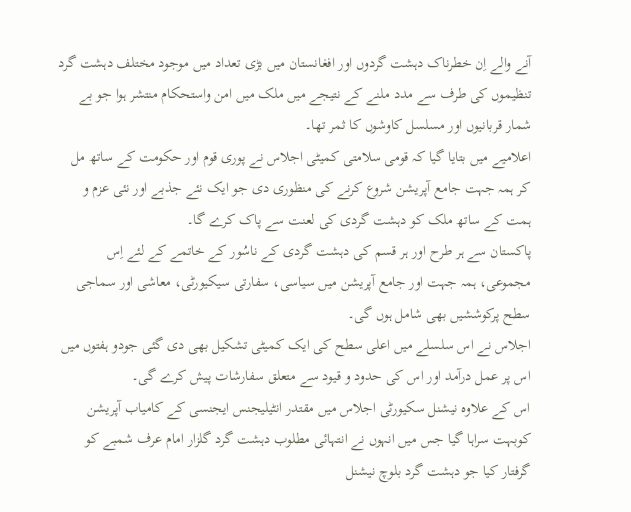آنے والے اِن خطرناک دہشت گردوں اور افغانستان میں بڑی تعداد میں موجود مختلف دہشت گرد تنظیموں کی طرف سے مدد ملنے کے نتیجے میں ملک میں امن واستحکام منتشر ہوا جو بے شمار قربانیوں اور مسلسل کاوشوں کا ثمر تھا۔
اعلامیے میں بتایا گیا کہ قومی سلامتی کمیٹی اجلاس نے پوری قوم اور حکومت کے ساتھ مل کر ہمہ جہت جامع آپریشن شروع کرنے کی منظوری دی جو ایک نئے جذبے اور نئی عزم و ہمت کے ساتھ ملک کو دہشت گردی کی لعنت سے پاک کرے گا۔
پاکستان سے ہر طرح اور ہر قسم کی دہشت گردی کے ناسُور کے خاتمے کے لئے اِس مجموعی، ہمہ جہت اور جامع آپریشن میں سیاسی، سفارتی سیکیورٹی، معاشی اور سماجی سطح پرکوششیں بھی شامل ہوں گی۔
اجلاس نے اس سلسلے میں اعلی سطح کی ایک کمیٹی تشکیل بھی دی گئی جودو ہفتوں میں اس پر عمل درآمد اور اس کی حدود و قیود سے متعلق سفارشات پیش کرے گی۔
اس کے علاوہ نیشنل سکیورٹی اجلاس میں مقتدر انٹیلیجنس ایجنسی کے کامیاب آپریشن کوبہت سراہا گیا جس میں انہوں نے انتہائی مطلوب دہشت گرد گلزار امام عرف شمبے کو گرفتار کیا جو دہشت گرد بلوچ نیشنل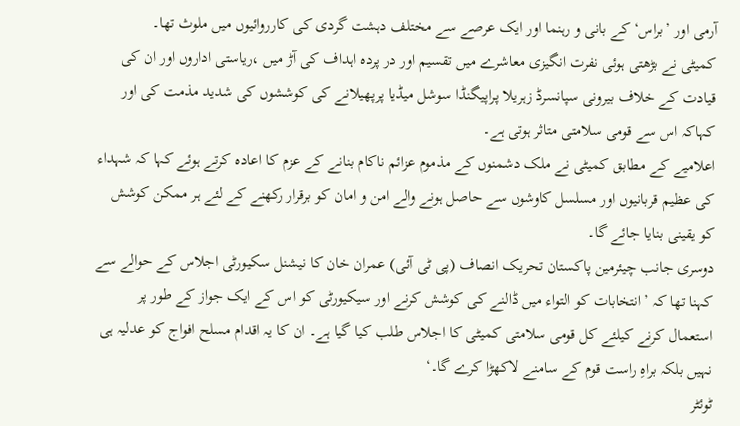آرمی اور ’براس‘ کے بانی و رہنما اور ایک عرصے سے مختلف دہشت گردی کی کارروائیوں میں ملوث تھا۔
کمیٹی نے بڑھتی ہوئی نفرت انگیزی معاشرے میں تقسیم اور در پردہ اہداف کی آڑ میں ،ریاستی اداروں اور ان کی قیادت کے خلاف بیرونی سپانسرڈ زہریلا پراپیگنڈا سوشل میڈیا پرپھیلانے کی کوششوں کی شدید مذمت کی اور کہاکہ اس سے قومی سلامتی متاثر ہوتی ہے۔
اعلامیے کے مطابق کمیٹی نے ملک دشمنوں کے مذموم عزائم ناکام بنانے کے عزم کا اعادہ کرتے ہوئے کہا کہ شہداء کی عظیم قربانیوں اور مسلسل کاوشوں سے حاصل ہونے والے امن و امان کو برقرار رکھنے کے لئے ہر ممکن کوشش کو یقینی بنایا جائے گا۔
دوسری جانب چیئرمین پاکستان تحریک انصاف (پی ٹی آئی) عمران خان کا نیشنل سکیورٹی اجلاس کے حوالے سے کہنا تھا کہ ’انتخابات کو التواء میں ڈالنے کی کوشش کرنے اور سیکیورٹی کو اس کے ایک جواز کے طور پر استعمال کرنے کیلئے کل قومی سلامتی کمیٹی کا اجلاس طلب کیا گیا ہے۔ ان کا یہ اقدام مسلح افواج کو عدلیہ ہی نہیں بلکہ براہِ راست قوم کے سامنے لاکھڑا کرے گا۔‘
ٹوئٹر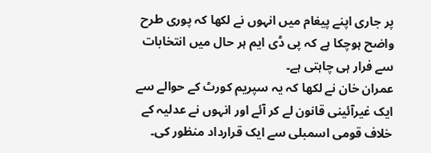پر جاری اپنے پیغام میں انہوں نے لکھا کہ پوری طرح واضح ہوچکا ہے کہ پی ڈی ایم ہر حال میں انتخابات سے فرار ہی چاہتی ہے۔
عمران خان نے لکھا کہ یہ سپریم کورٹ کے حوالے سے ایک غیرآئینی قانون لے کر آئے اور انہوں نے عدلیہ کے خلاف قومی اسمبلی سے ایک قرارداد منظور کی۔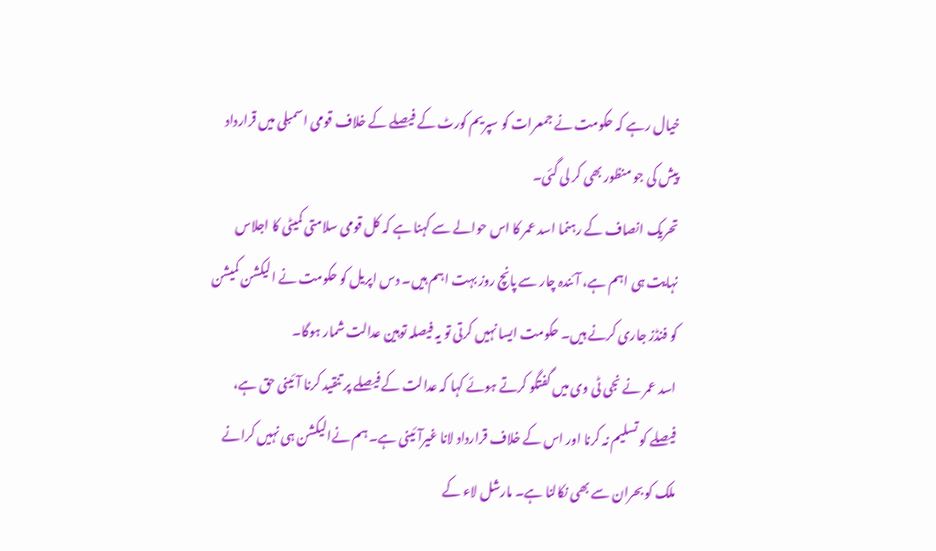خیال رہے کہ حکومت نے جمعرات کو سپریم کورٹ کے فیصلے کے خلاف قومی اسمبلی میں قرارداد پیش کی جو منظور بھی کر لی گئی۔
تحریک انصاف کے رہنما اسد عمر کا اس حوالے سے کہنا ہے کہ کل قومی سلامتی کمیٹی کا اجلاس نہایت ہی اہم ہے، آئندہ چار سے پانچ روز بہت اہم ہیں۔ دس اپریل کو حکومت نے الیکشن کمیشن کو فنڈز جاری کرنے ہیں۔ حکومت ایسا نہیں کرتی تو یہ فیصلہ توہین عدالت شمار ہوگا۔
اسد عمر نے نجی ٹی وی میں گفتگو کرتے ہوئے کہا کہ عدالت کے فیصلے پر تنقید کرنا آئینی حق ہے، فیصلے کو تسلیم نہ کرنا اور اس کے خلاف قرارداد لانا غیرآئینی ہے۔ ہم نےالیکشن ہی نہیں کرانے ملک کو بحران سے بھی نکالنا ہے۔ مارشل لاء کے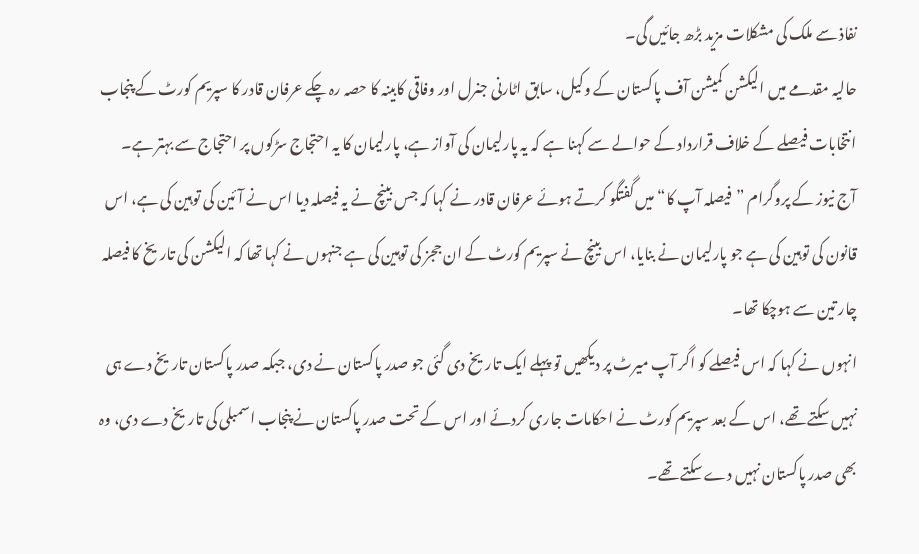نفاذ سے ملک کی مشکلات مزید بڑھ جائیں گی۔
حالیہ مقدمے میں الیکشن کمیشن آف پاکستان کے وکیل، سابق اٹارنی جنرل اور وفاقی کابینہ کا حصہ رہ چکے عرفان قادر کا سپریم کورٹ کے پنجاب انتخابات فیصلے کے خلاف قرارداد کے حوالے سے کہنا ہے کہ یہ پارلیمان کی آواز ہے، پارلیمان کا یہ احتجاج سڑکوں پر احتجاج سے بہتر ہے۔
آج نیوز کے پروگرام ”فیصلہ آپ کا“ میں گفتگو کرتے ہوئے عرفان قادر نے کہا کہ جس بینچ نے یہ فیصلہ دیا اس نے آئین کی توہین کی ہے، اس قانون کی توہین کی ہے جو پارلیمان نے بنایا، اس بینچ نے سپریم کورٹ کے ان ججز کی توہین کی ہے جنہوں نے کہا تھا کہ الیکشن کی تاریخ کا فیصلہ چار تین سے ہوچکا تھا۔
انہوں نے کہا کہ اس فیصلے کو اگر آپ میرٹ پر دیکھیں تو پہلے ایک تاریخ دی گئی جو صدر پاکستان نے دی، جبکہ صدر پاکستان تاریخ دے ہی نہیں سکتے تھے، اس کے بعد سپریم کورٹ نے احکامات جاری کردئے اور اس کے تحت صدر پاکستان نے پنجاب اسمبلی کی تاریخ دے دی، وہ بھی صدر پاکستان نہیں دے سکتے تھے۔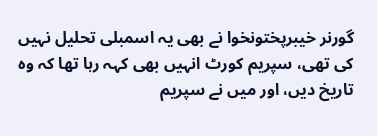گورنر خیبرپختونخوا نے بھی یہ اسمبلی تحلیل نہیں کی تھی، سپریم کورٹ انہیں بھی کہہ رہا تھا کہ وہ تاریخ دیں، اور میں نے سپریم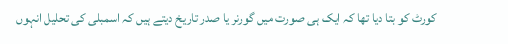کورٹ کو بتا دیا تھا کہ ایک ہی صورت میں گورنر یا صدر تاریخ دیتے ہیں کہ اسمبلی کی تحلیل انہوں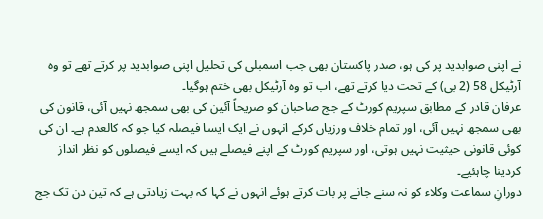نے اپنی صوابدید پر کی ہو، صدر پاکستان بھی جب اسمبلی کی تحلیل اپنی صوابدید پر کرتے تھے تو وہ آرٹیکل 58 (2 بی) کے تحت دیا کرتے تھے، اب تو وہ آرٹیکل بھی ختم ہوگیا۔
عرفان قادر کے مطابق سپریم کورٹ کے جج صاحبان کو صریحاً آئین کی بھی سمجھ نہیں آئی، قانون کی بھی سمجھ نہیں آئی، اور تمام خلاف ورزیاں کرکے انہوں نے ایک ایسا فیصلہ کیا جو کہ کالعدم ہے۔ ان کی کوئی قانونی حیثیت نہیں ہوتی، اور سپریم کورٹ کے اپنے فیصلے ہیں کہ ایسے فیصلوں کو نظر انداز کردینا چاہئیے۔
دورانِ سماعت وکلاء کو نہ سنے جانے پر بات کرتے ہوئے انہوں نے کہا کہ بہت زیادتی ہے کہ تین دن تک جج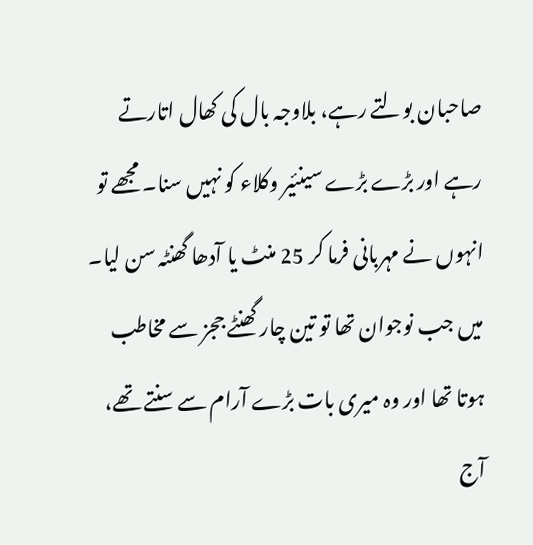صاحبان بولتے رہے، بلاوجہ بال کی کھال اتارتے رہے اور بڑے بڑے سینئیر وکلاء کو نہیں سنا۔ مجھے تو انہوں نے مہربانی فرما کر 25 منٹ یا آدھا گھنٹہ سن لیا۔ میں جب نوجوان تھا تو تین چار گھنٹے ججز سے مخاطب ہوتا تھا اور وہ میری بات بڑے آرام سے سنتے تھے، آج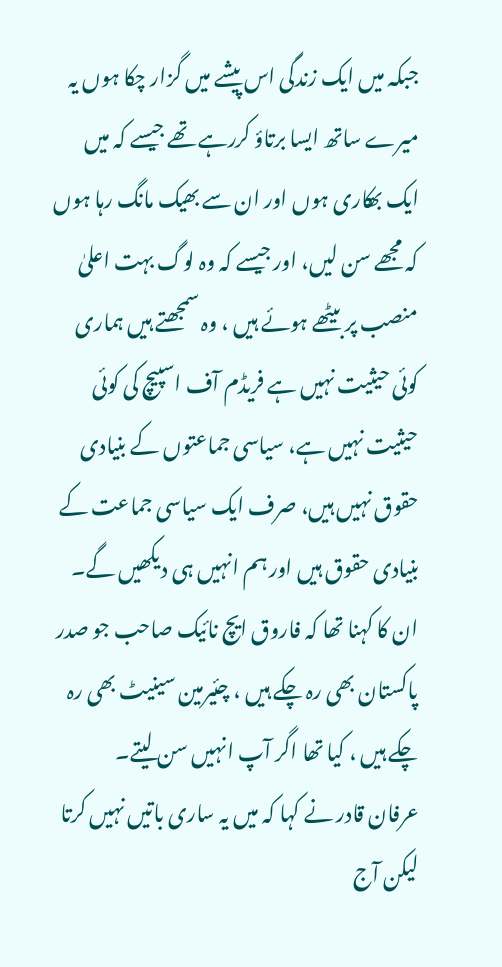جبکہ میں ایک زندگی اس پیشے میں گزار چکا ہوں یہ میرے ساتھ ایسا برتاؤ کررہے تھے جیسے کہ میں ایک بھکاری ہوں اور ان سے بھیک مانگ رہا ہوں کہ مجھے سن لیں، اور جیسے کہ وہ لوگ بہت اعلیٰ منصب پر بیٹھے ہوئے ہیں ، وہ سمجھتے ہیں ہماری کوئی حیثیت نہیں ہے فریڈم آف اسپیچ کی کوئی حیثیت نہیں ہے، سیاسی جماعتوں کے بنیادی حقوق نہیں ہیں، صرف ایک سیاسی جماعت کے بنیادی حقوق ہیں اور ہم انہیں ہی دیکھیں گے۔
ان کا کہنا تھا کہ فاروق ایچ نائیک صاحب جو صدر پاکستان بھی رہ چکے ہیں ، چئیرمین سینیٹ بھی رہ چکے ہیں ، کیا تھا اگر آپ انہیں سن لیتے۔
عرفان قادر نے کہا کہ میں یہ ساری باتیں نہیں کرتا لیکن آج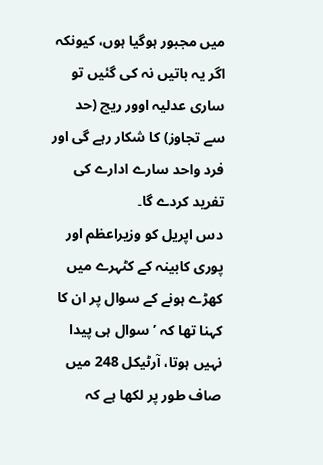میں مجبور ہوگیا ہوں، کیونکہ اگر یہ باتیں نہ کی گئیں تو ساری عدلیہ اوور ریچ (حد سے تجاوز) کا شکار رہے گی اور فرد واحد سارے ادارے کی تفرید کردے گا۔
دس اپریل کو وزیراعظم اور پوری کابینہ کے کٹہرے میں کھڑے ہونے کے سوال پر ان کا کہنا تھا کہ ’سوال ہی پیدا نہیں ہوتا، آرٹیکل 248 میں صاف طور پر لکھا ہے کہ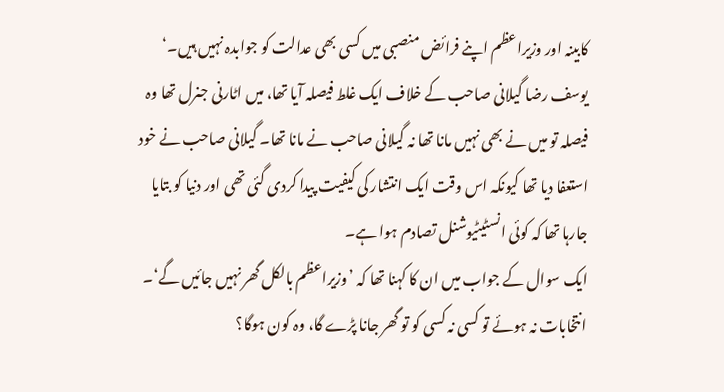کابینہ اور وزیراعظم اپنے فرائض منصبی میں کسی بھی عدالت کو جوابدہ نہیں ہیں۔‘ یوسف رضا گیلانی صاحب کے خلاف ایک غلط فیصلہ آیا تھا، میں اٹارنی جنرل تھا وہ فیصلہ تو میں نے بھی نہیں مانا تھا نہ گیلانی صاحب نے مانا تھا۔ گیلانی صاحب نے خود استعفا دیا تھا کیونکہ اس وقت ایک انتشار کی کیفیت پیدا کردی گئی تھی اور دنیا کو بتایا جارہا تھا کہ کوئی انسٹیٹیوشنل تصادم ہوا ہے۔
ایک سوال کے جواب میں ان کا کہنا تھا کہ ’وزیراعظم بالکل گھر نہیں جائیں گے‘۔
انتخابات نہ ہوئے تو کسی نہ کسی کو تو گھر جانا پڑے گا، وہ کون ہوگا؟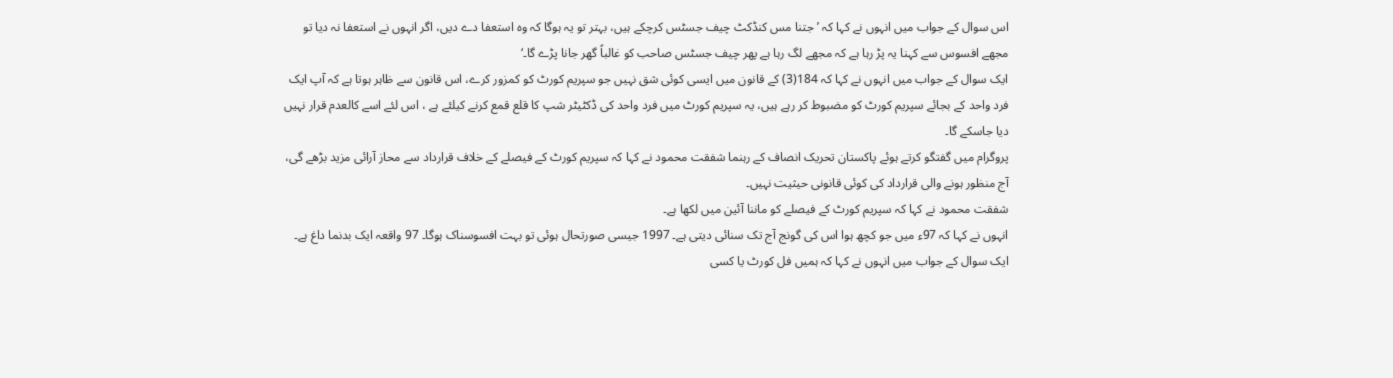اس سوال کے جواب میں انہوں نے کہا کہ ’جتنا مس کنڈکٹ چیف جسٹس کرچکے ہیں، بہتر تو یہ ہوگا کہ وہ استعفا دے دیں، اگر انہوں نے استعفا نہ دیا تو مجھے افسوس سے کہنا یہ پڑ رہا ہے کہ مجھے لگ رہا ہے پھر چیف جسٹس صاحب کو غالباً گھر جانا پڑے گا۔‘
ایک سوال کے جواب میں انہوں نے کہا کہ 184(3) کے قانون میں ایسی کوئی شق نہیں جو سپریم کورٹ کو کمزور کرے، اس قانون سے ظاہر ہوتا ہے کہ آپ ایک فرد واحد کے بجائے سپریم کورٹ کو مضبوط کر رہے ہیں، یہ سپریم کورٹ میں فرد واحد کی ڈکٹیٹر شپ کا قلع قمع کرنے کیلئے ہے ، اس لئے اسے کالعدم قرار نہیں دیا جاسکے گا۔
پروگرام میں گفتگو کرتے ہوئے پاکستان تحریک انصاف کے رہنما شفقت محمود نے کہا کہ سپریم کورٹ کے فیصلے کے خلاف قرارداد سے محاز آرائی مزید بڑھے گی، آج منظور ہونے والی قرارداد کی کوئی قانونی حیثیت نہیں۔
شفقت محمود نے کہا کہ سپریم کورٹ کے فیصلے کو ماننا آئین میں لکھا ہے۔
انہوں نے کہا کہ 97ء میں جو کچھ ہوا اس کی گونج آج تک سنائی دیتی ہے۔ 1997 جیسی صورتحال ہوئی تو بہت افسوسناک ہوگا۔ 97 واقعہ ایک بدنما داغ ہے۔
ایک سوال کے جواب میں انہوں نے کہا کہ ہمیں فل کورٹ یا کسی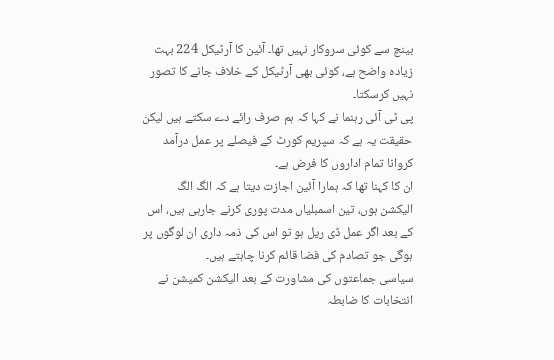بینچ سے کوئی سروکار نہیں تھا۔ آئین کا آرٹیکل 224 بہت زیادہ واضح ہے، کوئی بھی آرٹیکل کے خلاف جانے کا تصور نہیں کرسکتا۔
پی ٹی آئی رہنما نے کہا کہ ہم صرف رائے دے سکتے ہیں لیکن حقیقت یہ ہے کہ سپریم کورٹ کے فیصلے پر عمل درآمد کروانا تمام اداروں کا فرض ہے۔
ان کا کہنا تھا کہ ہمارا آئین اجازت دیتا ہے کہ الگ الگ الیکشن ہوں، تین اسمبلیاں مدت پوری کرنے جارہی ہیں، اس کے بعد اگر عمل ڈی ریل ہو تو اس کی ذمہ داری ان لوگوں پر ہوگی جو تصادم کی فضا قائم کرنا چاہتے ہیں۔
سیاسی جماعتوں کی مشاورت کے بعد الیکشن کمیشن نے انتخابات کا ضابطہ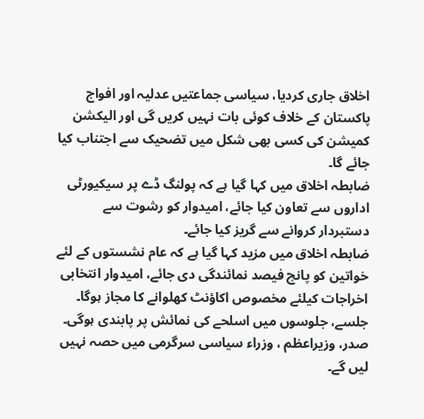اخلاق جاری کردیا، سیاسی جماعتیں عدلیہ اور افواج پاکستان کے خلاف کوئی بات نہیں کریں گی اور الیکشن کمیشن کی کسی بھی شکل میں تضحیک سے اجتناب کیا جائے گا۔
ضابطہ اخلاق میں کہا گیا ہے کہ پولنگ ڈے پر سیکیورٹی اداروں سے تعاون کیا جائے، امیدوار کو رشوت سے دستبردار کروانے سے گریز کیا جائے۔
ضابطہ اخلاق میں مزید کہا گیا ہے کہ عام نشستوں کے لئے خواتین کو پانچ فیصد نمائندگی دی جائے، امیدوار انتخابی اخراجات کیلئے مخصوص اکاؤنٹ کھلوانے کا مجاز ہوگا۔
جلسے، جلوسوں میں اسلحے کی نمائش پر پابندی ہوگی۔ صدر، وزیراعظم ، وزراء سیاسی سرگرمی میں حصہ نہیں لیں گے۔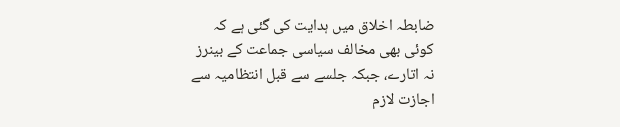ضابطہ اخلاق میں ہدایت کی گئی ہے کہ کوئی بھی مخالف سیاسی جماعت کے بینرز نہ اتارے، جبکہ جلسے سے قبل انتظامیہ سے اجازت لازم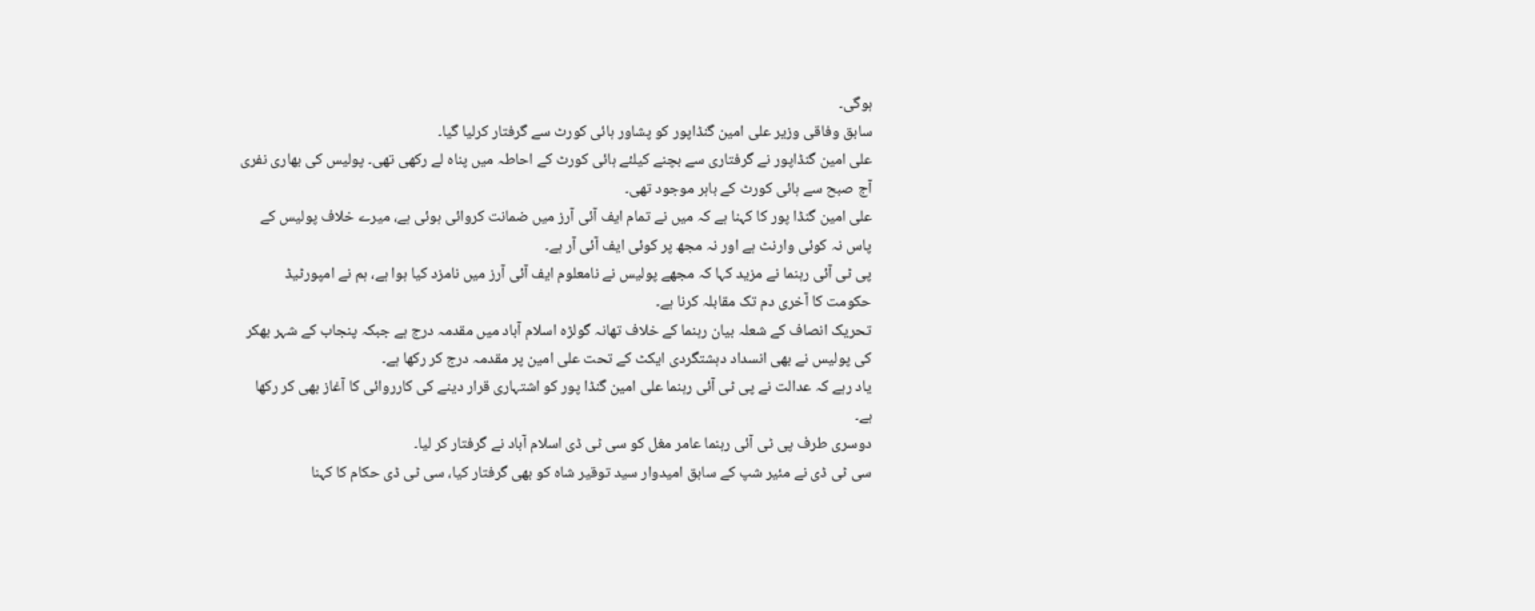ہوگی۔
سابق وفاقی وزیر علی امین گنڈاپور کو پشاور ہائی کورٹ سے گرفتار کرلیا گیا۔
علی امین گنڈاپور نے گرفتاری سے بچنے کیلئے ہائی کورٹ کے احاطہ میں پناہ لے رکھی تھی۔ پولیس کی بھاری نفری آج صبح سے ہائی کورٹ کے باہر موجود تھی۔
علی امین گنڈا پور کا کہنا ہے کہ میں نے تمام ایف آئی آرز میں ضمانت کروائی ہوئی ہے، میرے خلاف پولیس کے پاس نہ کوئی وارنٹ ہے اور نہ مجھ پر کوئی ایف آئی آر ہے۔
پی ٹی آئی رہنما نے مزید کہا کہ مجھے پولیس نے نامعلوم ایف آئی آرز میں نامزد کیا ہوا ہے، ہم نے امپورٹیڈ حکومت کا آخری دم تک مقابلہ کرنا ہے۔
تحریک انصاف کے شعلہ بیان رہنما کے خلاف تھانہ گولڑہ اسلام آباد میں مقدمہ درج ہے جبکہ پنجاب کے شہر بھکر کی پولیس نے بھی انسداد دہشتگردی ایکٹ کے تحت علی امین پر مقدمہ درج کر رکھا ہے۔
یاد رہے کہ عدالت نے پی ٹی آئی رہنما علی امین گنڈا پور کو اشتہاری قرار دینے کی کارروائی کا آغاز بھی کر رکھا ہے۔
دوسری طرف پی ٹی آئی رہنما عامر مغل کو سی ٹی ڈی اسلام آباد نے گرفتار کر لیا۔
سی ٹی ڈی نے مئیر شپ کے سابق امیدوار سید توقیر شاہ کو بھی گرفتار کیا، سی ٹی ڈی حکام کا کہنا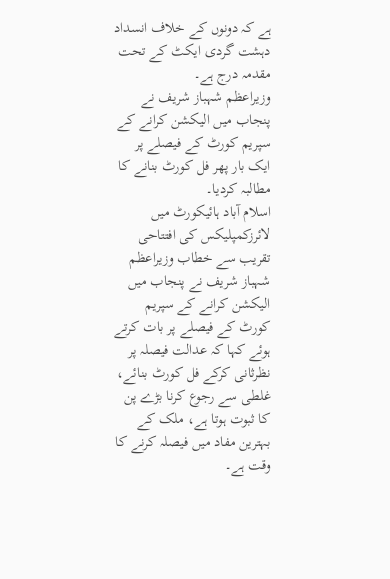ہے کہ دونوں کے خلاف انسداد دہشت گردی ایکٹ کے تحت مقدمہ درج ہے۔
وزیراعظم شہباز شریف نے پنجاب میں الیکشن کرانے کے سپریم کورٹ کے فیصلے پر ایک بار پھر فل کورٹ بنانے کا مطالبہ کردیا۔
اسلام آباد ہائیکورٹ میں لائرزکمپلیکس کی افتتاحی تقریب سے خطاب وزیراعظم شہباز شریف نے پنجاب میں الیکشن کرانے کے سپریم کورٹ کے فیصلے پر بات کرتے ہوئے کہا کہ عدالت فیصلہ پر نظرثانی کرکے فل کورٹ بنائے، غلطی سے رجوع کرنا بڑے پن کا ثبوت ہوتا ہے، ملک کے بہترین مفاد میں فیصلہ کرنے کا وقت ہے۔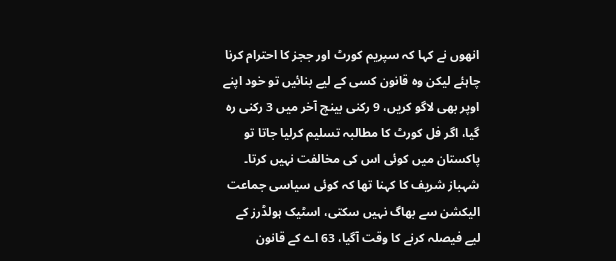انھوں نے کہا کہ سپریم کورٹ اور ججز کا احترام کرنا چاہئے لیکن وہ قانون کسی کے لیے بنائیں تو خود اپنے اوپر بھی لاگو کریں، 9 رکنی بینچ آخر میں 3 رکنی رہ گیا، اگر فل کورٹ کا مطالبہ تسلیم کرلیا جاتا تو پاکستان میں کوئی اس کی مخالفت نہیں کرتا۔
شہباز شریف کا کہنا تھا کہ کوئی سیاسی جماعت الیکشن سے بھاگ نہیں سکتی، اسٹیک ہولڈرز کے لیے فیصلہ کرنے کا وقت آگیا، 63 اے کے قانون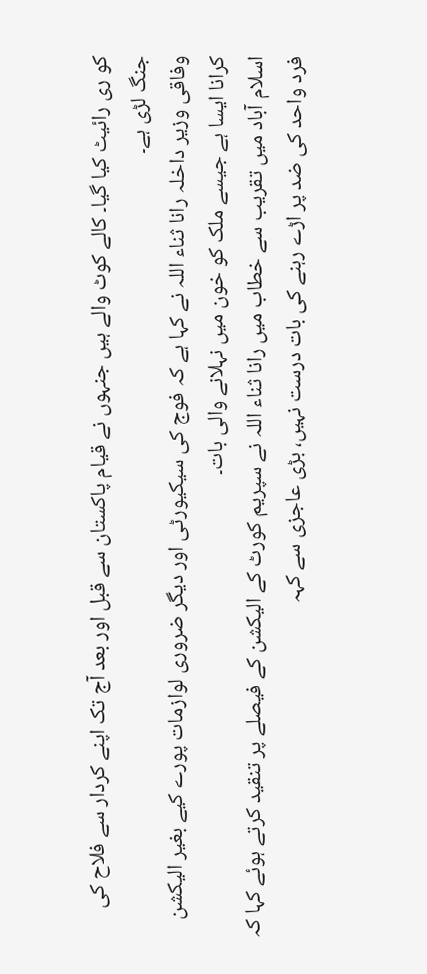کو ری رائیٹ کیا گیا۔ کالے کوٹ والے ہیں جنہوں نے قیام پاکستان سے قبل اور بعد آج تک اپنے کردار سے فلاح کی جنگ لڑی ہے۔
وفاقی وزیر داخلہ رانا ثناء اللہ نے کہا ہے کہ فوج کی سیکیورٹی اور دیگر ضروری لوازمات پورے کیے بغیر الیکشن کرانا ایسا ہے جیسے ملک کو خون میں نہلانے والی بات۔
اسلام آباد میں تقریب سے خطاب میں رانا ثناء اللہ نے سپریم کورٹ کے الیکشن کے فیصلے پر تنقید کرتے ہوئے کہا کہ فرد واحد کی ضد پر اڑے رہنے کی بات درست نہیں، بڑی عاجزی سے کہہ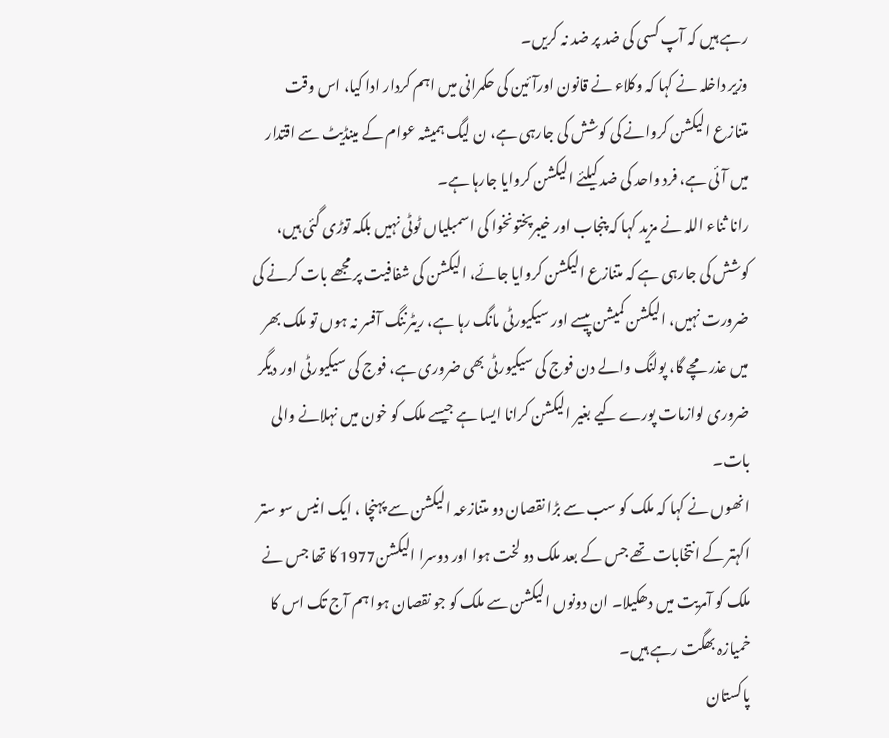رہے ہیں کہ آپ کسی کی ضد پر ضد نہ کریں۔
وزیر داخلہ نے کہا کہ وکلاء نے قانون اورآئین کی حکمرانی میں اہم کردار ادا کیا، اس وقت متنازع الیکشن کروانے کی کوشش کی جارہی ہے، ن لیگ ہمیشہ عوام کے مینڈیٹ سے اقتدار میں آئی ہے، فرد واحد کی ضد کیلئے الیکشن کروایا جارہا ہے۔
رانا ثناء اللہ نے مزید کہا کہ پنجاب اور خیبرپختونخوا کی اسمبلیاں ٹوٹی نہیں بلکہ توڑی گئی ہیں، کوشش کی جارہی ہے کہ متنازع الیکشن کروایا جائے، الیکشن کی شفافیت پر مجھے بات کرنے کی ضرورت نہیں، الیکشن کمیشن پیسے اور سیکیورٹی مانگ رہا ہے، ریٹرننگ آفسر نہ ہوں تو ملک بھر میں عذر مچے گا، پولنگ والے دن فوج کی سیکیورٹی بھی ضروری ہے، فوج کی سیکیورٹی اور دیگر ضروری لوازمات پورے کیے بغیر الیکشن کرانا ایسا ہے جیسے ملک کو خون میں نہلانے والی بات۔
انھوں نے کہا کہ ملک کو سب سے بڑا نقصان دو متنازعہ الیکشن سے پہنچا ، ایک انیس سو ستر اکہتر کے انتخابات تھے جس کے بعد ملک دو لخت ہوا اور دوسرا الیکشن1977 کا تھا جس نے ملک کو آمریت میں دھکیلا۔ ان دونوں الیکشن سے ملک کو جو نقصان ہوا ہم آج تک اس کا خمیازہ بھگت رہے ہیں۔
پاکستان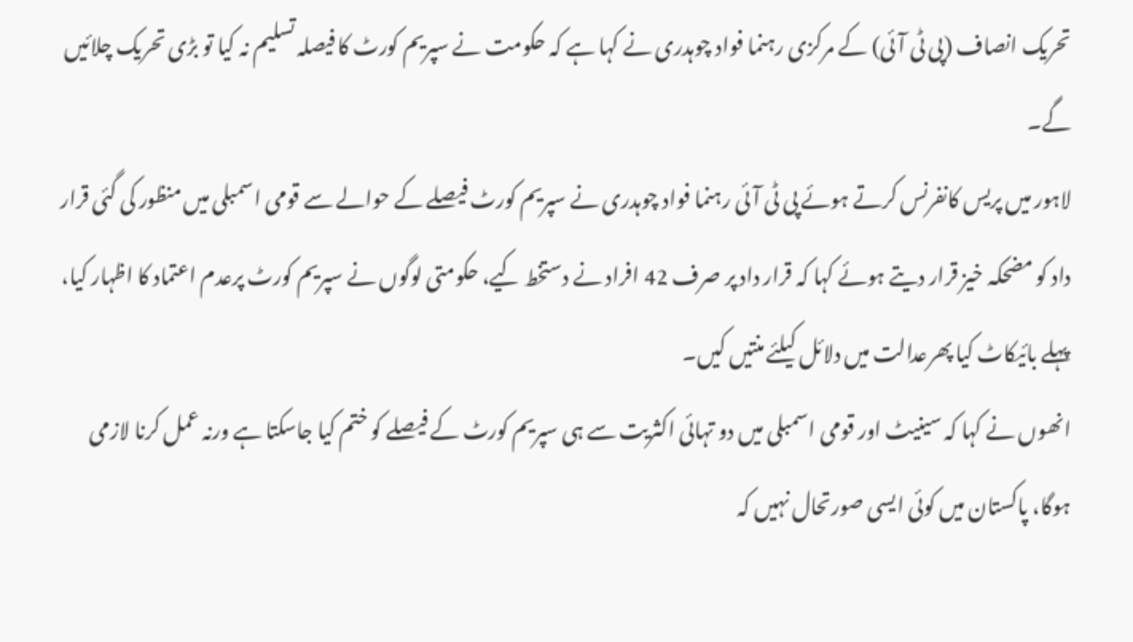تحریک انصاف (پی ٹی آئی) کے مرکزی رہنما فواد چوہدری نے کہا ہے کہ حکومت نے سپریم کورٹ کا فیصلہ تسلیم نہ کیا تو بڑی تحریک چلائیں گے۔
لاہور میں پریس کانفرنس کرتے ہوئے پی ٹی آئی رہنما فواد چوہدری نے سپریم کورٹ فیصلے کے حوالے سے قومی اسمبلی میں منظور کی گئی قرار داد کو مضحکہ خیز قرار دیتے ہوئے کہا کہ قرار داد پر صرف 42 افراد نے دستخط کیے، حکومتی لوگوں نے سپریم کورٹ پرعدم اعتماد کا اظہار کیا، پہلے بائیکاٹ کیا پھرعدالت میں دلائل کیلئے منتیں کیں۔
انھوں نے کہا کہ سینیٹ اور قومی اسمبلی میں دو تہائی اکثریت سے ہی سپریم کورٹ کے فیصلے کو ختم کیا جاسکتا ہے ورنہ عمل کرنا لازمی ہوگا، پاکستان میں کوئی ایسی صورتحال نہیں کہ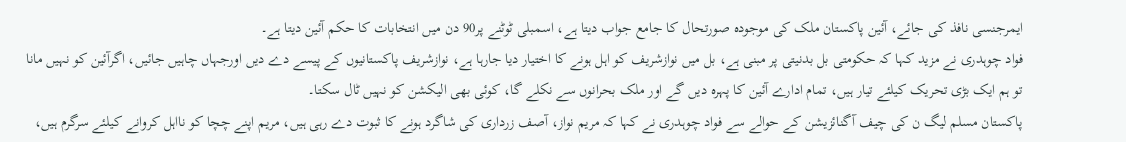ایمرجنسی نافذ کی جائے، آئین پاکستان ملک کی موجودہ صورتحال کا جامع جواب دیتا ہے، اسمبلی ٹوٹنے پر90 دن میں انتخابات کا حکم آئین دیتا ہے۔
فواد چوہدری نے مزید کہا کہ حکومتی بل بدنیتی پر مبنی ہے، بل میں نوازشریف کو اہل ہونے کا اختیار دیا جارہا ہے، نوازشریف پاکستانیوں کے پیسے دے دیں اورجہاں چاہیں جائیں، اگرآئین کو نہیں مانا تو ہم ایک بڑی تحریک کیلئے تیار ہیں، تمام ادارے آئین کا پہرہ دیں گے اور ملک بحرانوں سے نکلے گا، کوئی بھی الیکشن کو نہیں ٹال سکتا۔
پاکستان مسلم لیگ ن کی چیف آگنائزیشن کے حوالے سے فواد چوہدری نے کہا کہ مریم نواز، آصف زرداری کی شاگرد ہونے کا ثبوت دے رہی ہیں، مریم اپنے چچا کو نااہل کروانے کیلئے سرگرم ہیں،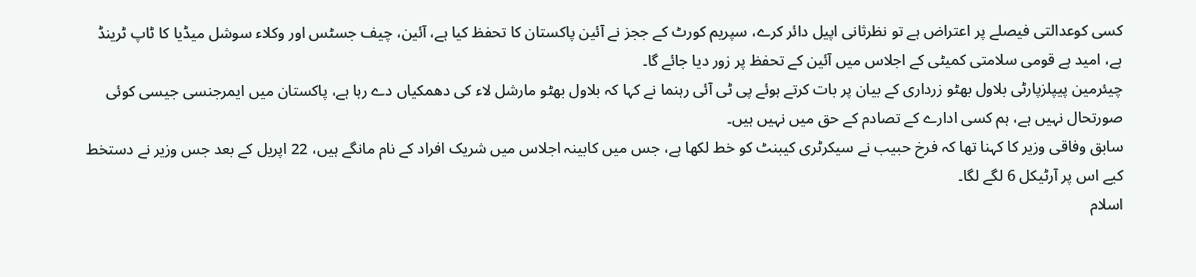کسی کوعدالتی فیصلے پر اعتراض ہے تو نظرثانی اپیل دائر کرے، سپریم کورٹ کے ججز نے آئین پاکستان کا تحفظ کیا ہے، آئین، چیف جسٹس اور وکلاء سوشل میڈیا کا ٹاپ ٹرینڈ ہے، امید ہے قومی سلامتی کمیٹی کے اجلاس میں آئین کے تحفظ پر زور دیا جائے گا۔
چیئرمین پیپلزپارٹی بلاول بھٹو زرداری کے بیان پر بات کرتے ہوئے پی ٹی آئی رہنما نے کہا کہ بلاول بھٹو مارشل لاء کی دھمکیاں دے رہا ہے، پاکستان میں ایمرجنسی جیسی کوئی صورتحال نہیں ہے، ہم کسی ادارے کے تصادم کے حق میں نہیں ہیں۔
سابق وفاقی وزیر کا کہنا تھا کہ فرخ حبیب نے سیکرٹری کیبنٹ کو خط لکھا ہے، جس میں کابینہ اجلاس میں شریک افراد کے نام مانگے ہیں، 22 اپریل کے بعد جس وزیر نے دستخط کیے اس پر آرٹیکل 6 لگے لگا۔
اسلام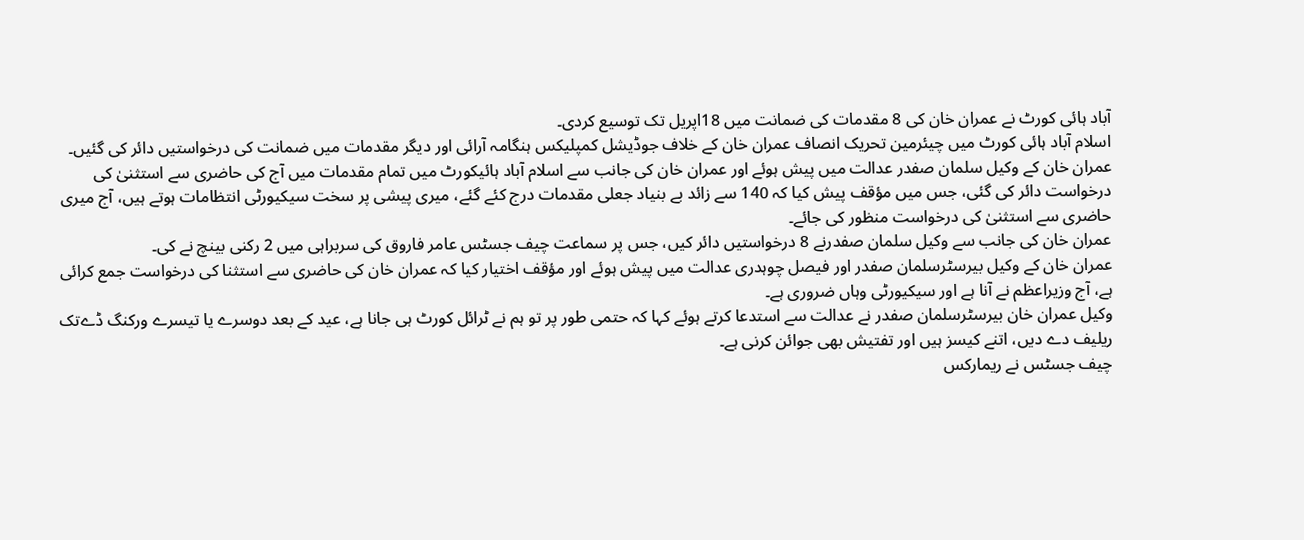آباد ہائی کورٹ نے عمران خان کی 8 مقدمات کی ضمانت میں 18اپریل تک توسیع کردی۔
اسلام آباد ہائی کورٹ میں چیئرمین تحریک انصاف عمران خان کے خلاف جوڈیشل کمپلیکس ہنگامہ آرائی اور دیگر مقدمات میں ضمانت کی درخواستیں دائر کی گئیں۔
عمران خان کے وکیل سلمان صفدر عدالت میں پیش ہوئے اور عمران خان کی جانب سے اسلام آباد ہائیکورٹ میں تمام مقدمات میں آج کی حاضری سے استثنیٰ کی درخواست دائر کی گئی، جس میں مؤقف پیش کیا کہ 140 سے زائد بے بنیاد جعلی مقدمات درج کئے گئے، میری پیشی پر سخت سیکیورٹی انتظامات ہوتے ہیں، آج میری حاضری سے استثنیٰ کی درخواست منظور کی جائے۔
عمران خان کی جانب سے وکیل سلمان صفدرنے 8 درخواستیں دائر کیں، جس پر سماعت چیف جسٹس عامر فاروق کی سربراہی میں 2 رکنی بینچ نے کی۔
عمران خان کے وکیل بیرسٹرسلمان صفدر اور فیصل چوہدری عدالت میں پیش ہوئے اور مؤقف اختیار کیا کہ عمران خان کی حاضری سے استثنا کی درخواست جمع کرائی ہے، آج وزیراعظم نے آنا ہے اور سیکیورٹی وہاں ضروری ہے۔
وکیل عمران خان بیرسٹرسلمان صفدر نے عدالت سے استدعا کرتے ہوئے کہا کہ حتمی طور پر تو ہم نے ٹرائل کورٹ ہی جانا ہے، عید کے بعد دوسرے یا تیسرے ورکنگ ڈےتک ریلیف دے دیں، اتنے کیسز ہیں اور تفتیش بھی جوائن کرنی ہے۔
چیف جسٹس نے ریمارکس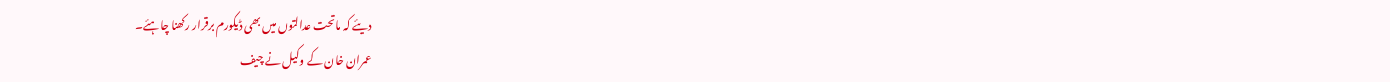دیئے کہ ماتحت عدالتوں میں بھی ڈیکورم برقرار رکھنا چاہئے۔
عمران خان کے وکیل نے چیف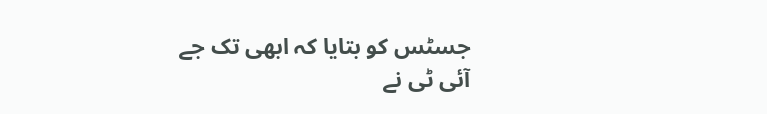جسٹس کو بتایا کہ ابھی تک جے آئی ٹی نے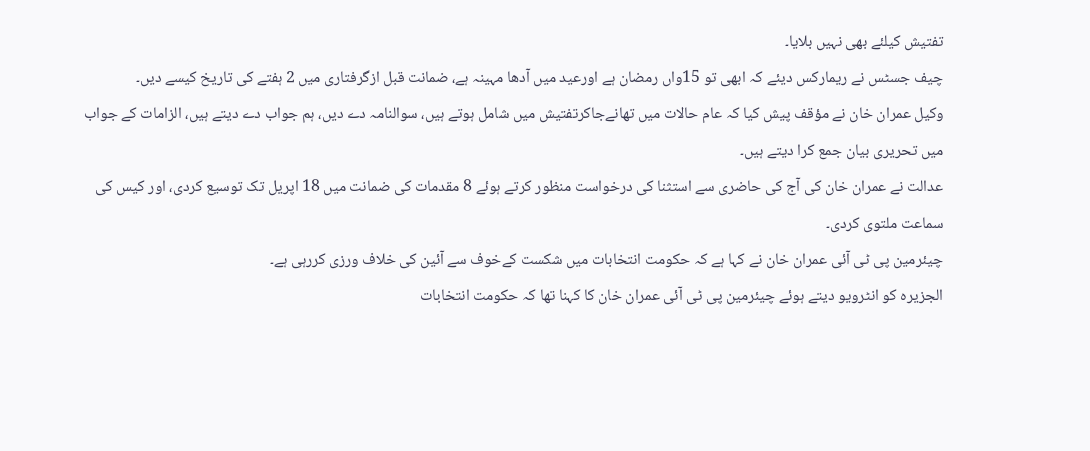تفتیش کیلئے بھی نہیں بلایا۔
چیف جسٹس نے ریمارکس دیئے کہ ابھی تو 15واں رمضان ہے اورعید میں آدھا مہینہ ہے، ضمانت قبل ازگرفتاری میں 2 ہفتے کی تاریخ کیسے دیں۔
وکیل عمران خان نے مؤقف پیش کیا کہ عام حالات میں تھانےجاکرتفتیش میں شامل ہوتے ہیں، سوالنامہ دے دیں، ہم جواب دے دیتے ہیں، الزامات کے جواب میں تحریری بیان جمع کرا دیتے ہیں۔
عدالت نے عمران خان کی آج کی حاضری سے استثنا کی درخواست منظور کرتے ہوئے 8 مقدمات کی ضمانت میں 18 اپریل تک توسیع کردی، اور کیس کی سماعت ملتوی کردی۔
چیئرمین پی ٹی آئی عمران خان نے کہا ہے کہ حکومت انتخابات میں شکست کےخوف سے آئین کی خلاف ورزی کررہی ہے۔
الجزیرہ کو انٹرویو دیتے ہوئے چیئرمین پی ٹی آئی عمران خان کا کہنا تھا کہ حکومت انتخابات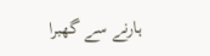ہارنے سے گھبرا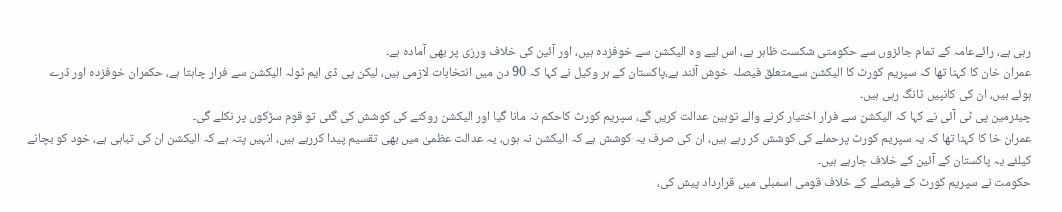رہی ہے، رائےعامہ کے تمام جائزوں سے حکومتی شکست ظاہر ہے، اس لیے وہ الیکشن سے خوفزدہ ہیں، اور آئین کی خلاف ورزی پر بھی آمادہ ہے۔
عمران خان کا کہنا تھا کہ سپریم کورٹ کا الیکشن سےمتعلق فیصلہ خوش آئند ہے،پاکستان کے ہر وکیل نے کہا کہ 90 دن میں انتخابات لازمی ہیں، لیکن پی ڈی ایم ٹولہ الیکشن سے فرار چاہتا ہے، حکمران خوفزدہ اور ڈرے ہوئے ہیں، ان کی کانپیں ٹانگ رہی ہیں۔
چیئرمین پی ٹی آئی نے کہا کہ الیکشن سے فرار اختیار کرنے والے توہین عدالت کریں گے، سپریم کورٹ کاحکم نہ مانا گیا اور الیکشن روکنے کی کوشش کی گئی تو قوم سڑکوں پر نکلے گی۔
عمران خا کا کہنا تھا کہ یہ سپریم کورٹ پرحملے کی کوشش کر رہے ہیں، ان کی صرف یہ کوشش ہے کہ الیکشن نہ ہوں، یہ عدالت عظمیٰ میں بھی تقسیم پیدا کررہے ہیں، انہیں پتہ ہے کہ الیکشن ان کی تباہی ہے، خود کو بچانے کیلئے یہ پاکستان کے آئین کے خلاف جارہے ہیں۔
حکومت نے سپریم کورٹ کے فیصلے کے خلاف قومی اسمبلی میں قرارداد پیش کی،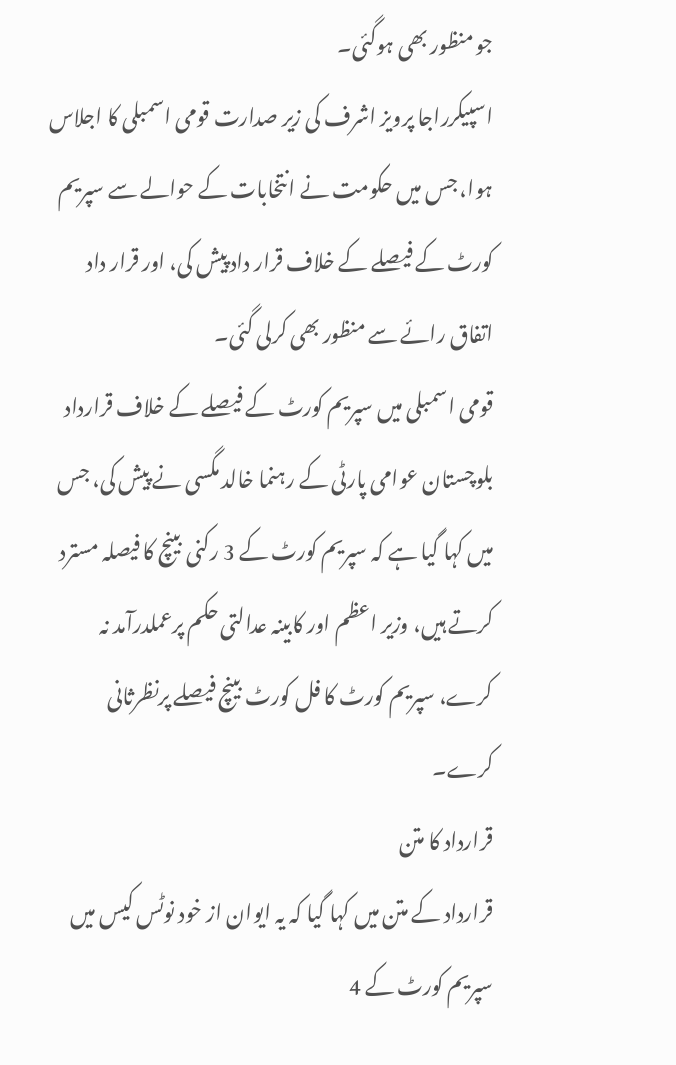جو منظور بھی ہوگئی۔
اسپیکرراجا پرویز اشرف کی زیر صدارت قومی اسمبلی کا اجلاس ہوا، جس میں حکومت نے انتخابات کے حوالے سے سپریم کورٹ کے فیصلے کے خلاف قرار داد پیش کی، اور قرار داد اتفاق رائے سے منظور بھی کرلی گئی۔
قومی اسمبلی میں سپریم کورٹ کے فیصلے کے خلاف قرارداد بلوچستان عوامی پارٹی کے رہنما خالد مگسی نے پیش کی، جس میں کہا گیا ہے کہ سپریم کورٹ کے 3 رکنی بینچ کا فیصلہ مسترد کرتے ہیں، وزیر اعظم اور کابینہ عدالتی حکم پرعملدرآمد نہ کرے، سپریم کورٹ کا فل کورٹ بینچ فیصلے پرنظرثانی کرے۔
قرارداد کا متن
قرارداد کے متن میں کہا گیا کہ یہ ایوان از خود نوٹس کیس میں سپریم کورٹ کے 4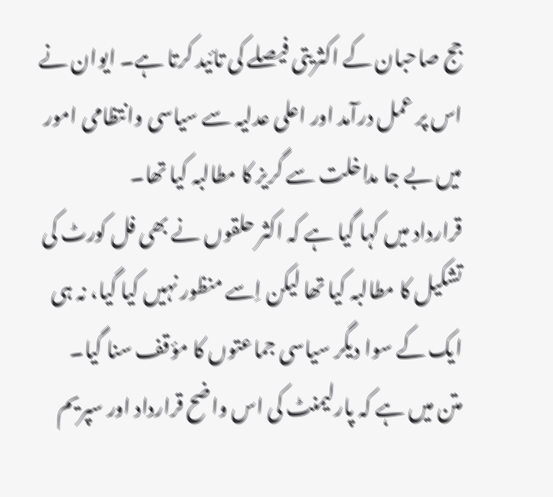جج صاحبان کے اکثریتی فیصلے کی تائید کرتا ہے۔ ایوان نے اس پر عمل درآمد اور اعلی عدلیہ سے سیاسی وانتظامی امور میں بے جا مداخلت سے گریز کا مطالبہ کیا تھا۔
قرارداد میں کہا گیا ہے کہ اکثر حلقوں نے بھی فل کورٹ کی تشکیل کا مطالبہ کیا تھا لیکن اِسے منظور نہیں کیا گیا، نہ ہی ایک کے سوا دیگر سیاسی جماعتوں کا مؤقف سنا گیا۔
متن میں ہے کہ پارلیمنٹ کی اس واضح قرارداد اور سپریم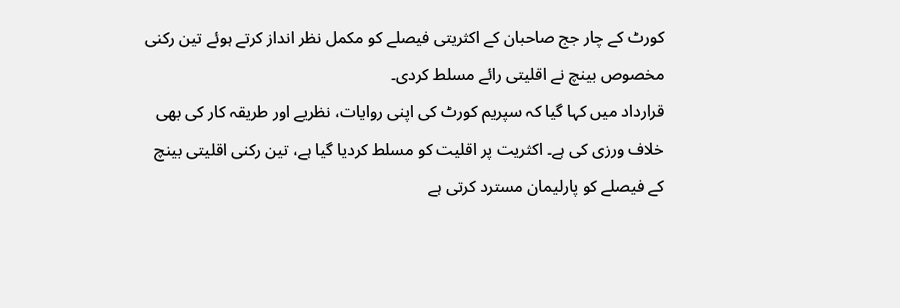کورٹ کے چار جج صاحبان کے اکثریتی فیصلے کو مکمل نظر انداز کرتے ہوئے تین رکنی مخصوص بینچ نے اقلیتی رائے مسلط کردی۔
قرارداد میں کہا گیا کہ سپریم کورٹ کی اپنی روایات، نظریے اور طریقہ کار کی بھی خلاف ورزی کی ہے۔ اکثریت پر اقلیت کو مسلط کردیا گیا ہے، تین رکنی اقلیتی بینچ کے فیصلے کو پارلیمان مسترد کرتی ہے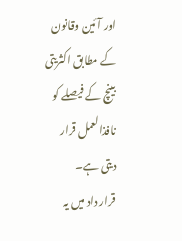اور آئین وقانون کے مطابق اکثریتی بینچ کے فیصلے کو نافذالعمل قرار دیتی ہے۔
قرار داد میں یہ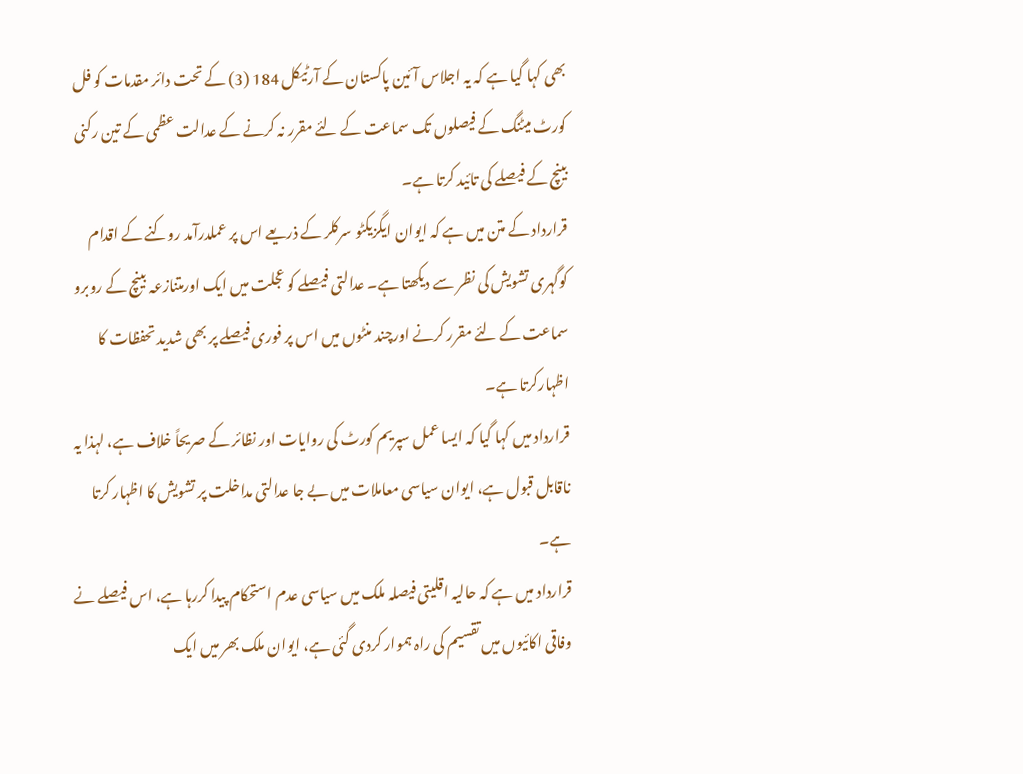بھی کہا گیا ہے کہ یہ اجلاس آئین پاکستان کے آرٹیکل 184 (3) کے تحت دائر مقدمات کو فل کورٹ میٹنگ کے فیصلوں تک سماعت کے لئے مقرر نہ کرنے کے عدالت عظمی کے تین رکنی بینچ کے فیصلے کی تائید کرتا ہے۔
قرارداد کے متن میں ہے کہ ایوان ایگزیکٹو سرکلر کے ذریعے اس پر عملدرآمد روکنے کے اقدام کوگہری تشویش کی نظر سے دیکھتا ہے۔ عدالتی فیصلے کو عجلت میں ایک اورمتنازعہ بینچ کے روبرو سماعت کے لئے مقرر کرنے اورچند منٹوں میں اس پر فوری فیصلے پر بھی شدید تحفظات کا اظہارکرتا ہے۔
قرارداد میں کہا گیا کہ ایسا عمل سپریم کورٹ کی روایات اور نظائر کے صریحاً خلاف ہے، لہذا یہ ناقابل قبول ہے، ایوان سیاسی معاملات میں بے جا عدالتی مداخلت پر تشویش کا اظہار کرتا ہے۔
قرارداد میں ہے کہ حالیہ اقلیتی فیصلہ ملک میں سیاسی عدم استحکام پیدا کررہا ہے، اس فیصلے نے وفاقی اکائیوں میں تقسیم کی راہ ہموار کردی گئی ہے، ایوان ملک بھر میں ایک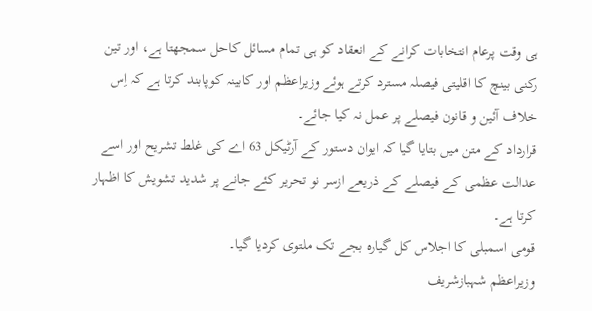ہی وقت پرعام انتخابات کرانے کے انعقاد کو ہی تمام مسائل کاحل سمجھتا ہے، اور تین رکنی بینچ کا اقلیتی فیصلہ مسترد کرتے ہوئے وزیراعظم اور کابینہ کوپابند کرتا ہے کہ اِس خلاف آئین و قانون فیصلے پر عمل نہ کیا جائے۔
قرارداد کے متن میں بتایا گیا کہ ایوان دستور کے آرٹیکل 63 اے کی غلط تشریح اور اسے عدالت عظمی کے فیصلے کے ذریعے ازسر نو تحریر کئے جانے پر شدید تشویش کا اظہار کرتا ہے۔
قومی اسمبلی کا اجلاس کل گیارہ بجے تک ملتوی کردیا گیا۔
وزیراعظم شہبازشریف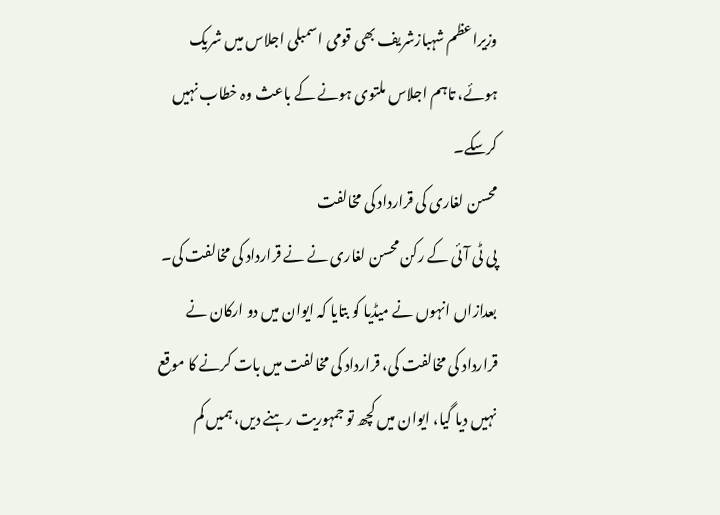وزیراعظم شہبازشریف بھی قومی اسمبلی اجلاس میں شریک ہوئے، تاہم اجلاس ملتوی ہونے کے باعث وہ خطاب نہیں کرسکے۔
محسن لغاری کی قرارداد کی مخالفت
پی ٹی آئی کے رکن محسن لغاری نے نے قرارداد کی مخالفت کی۔ بعدازاں انہوں نے میڈیا کو بتایا کہ ایوان میں دو ارکان نے قرارداد کی مخالفت کی، قرارداد کی مخالفت میں بات کرنے کا موقع نہیں دیا گیا، ایوان میں کچھ تو جمہوریت رہنے دیں، ہمیں کم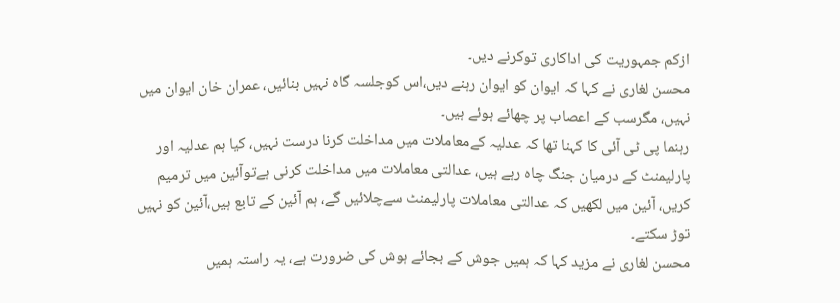ازکم جمہوریت کی اداکاری توکرنے دیں۔
محسن لغاری نے کہا کہ ایوان کو ایوان رہنے دیں،اس کوجلسہ گاہ نہیں بنائیں، عمران خان ایوان میں نہیں، مگرسب کے اعصاب پر چھائے ہوئے ہیں۔
رہنما پی ٹی آئی کا کہنا تھا کہ عدلیہ کےمعاملات میں مداخلت کرنا درست نہیں، کیا ہم عدلیہ اور پارلیمنٹ کے درمیان جنگ چاہ رہے ہیں، عدالتی معاملات میں مداخلت کرنی ہےتوآئین میں ترمیم کریں، آئین میں لکھیں کہ عدالتی معاملات پارلیمنٹ سےچلائیں گے، ہم آئین کے تابع ہیں،آئین کو نہیں توڑ سکتے۔
محسن لغاری نے مزید کہا کہ ہمیں جوش کے بجائے ہوش کی ضرورت ہے، یہ راستہ ہمیں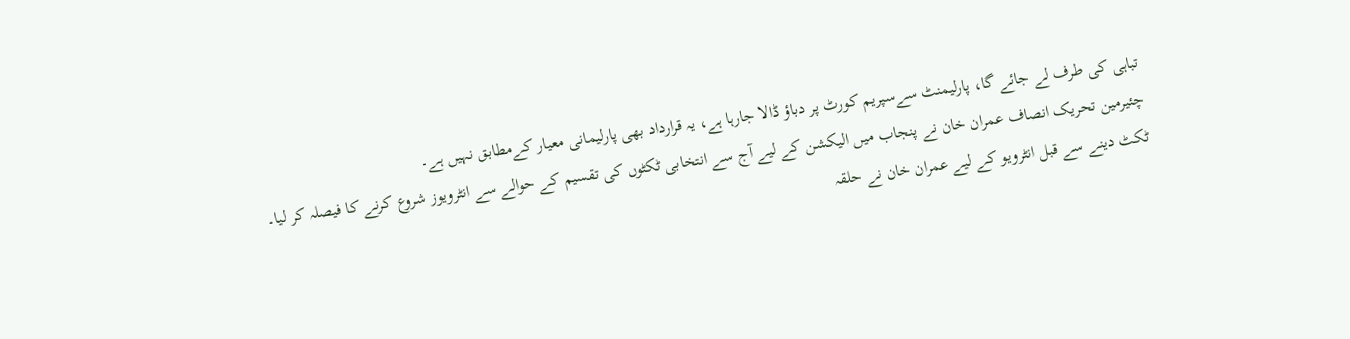تباہی کی طرف لے جائے گا، پارلیمنٹ سےسپریم کورٹ پر دباؤ ڈالا جارہا ہے، یہ قرارداد بھی پارلیمانی معیار کےمطابق نہیں ہے۔
چئیرمین تحریک انصاف عمران خان نے پنجاب میں الیکشن کے لیے آج سے انتخابی ٹکٹوں کی تقسیم کے حوالے سے انٹرویوز شروع کرنے کا فیصلہ کر لیا۔
ٹکٹ دینے سے قبل انٹرویو کے لیے عمران خان نے حلقہ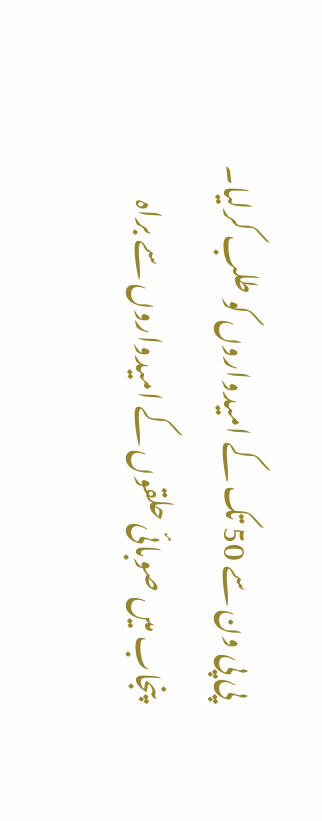پی پی ون سے 50 تک کے امیدواروں کو طلب کرلیا۔
پنجاب میں صوبائی حلقوں کے امیدواروں سے براہ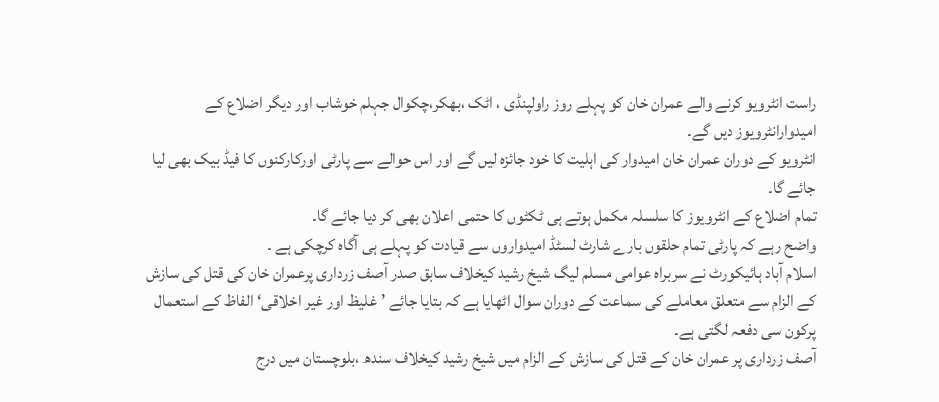راست انٹرویو کرنے والے عمران خان کو پہلے روز راولپنڈی ، اٹک ،بھکر،چکوال جہلم خوشاب اور دیگر اضلاع کے امیدوارانٹرویوز دیں گے۔
انٹرویو کے دوران عمران خان امیدوار کی اہلیت کا خود جائزہ لیں گے اور اس حوالے سے پارٹی اورکارکنوں کا فیڈ بیک بھی لیا جائے گا۔
تمام اضلاع کے انٹرویوز کا سلسلہ مکمل ہوتے ہی ٹکٹوں کا حتمی اعلان بھی کر دیا جائے گا۔
واضح رہے کہ پارٹی تمام حلقوں بارے شارٹ لسٹڈ امیدواروں سے قیادت کو پہلے ہی آگاہ کرچکی ہے ۔
اسلام آباد ہائیکورٹ نے سربراہ عوامی مسلم لیگ شیخ رشید کیخلاف سابق صدر آصف زرداری پرعمران خان کی قتل کی سازش کے الزام سے متعلق معاملے کی سماعت کے دوران سوال اٹھایا ہے کہ بتایا جائے ’غلیظ اور غیر اخلاقی‘ الفاظ کے استعمال پرکون سی دفعہ لگتی ہے۔
آصف زرداری پر عمران خان کے قتل کی سازش کے الزام میں شیخ رشید کیخلاف سندھ ،بلوچستان میں درج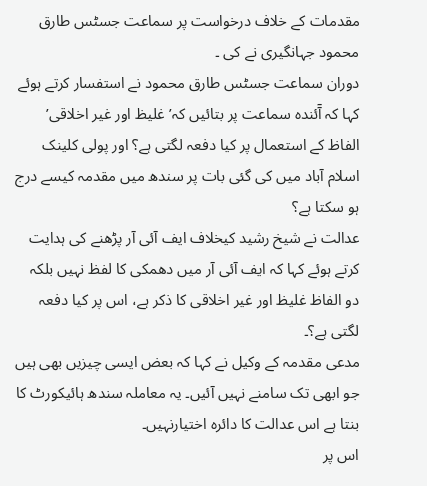مقدمات کے خلاف درخواست پر سماعت جسٹس طارق محمود جہانگیری نے کی ۔
دوران سماعت جسٹس طارق محمود نے استفسار کرتے ہوئے کہا کہ آٓئندہ سماعت پر بتائیں کہ’غلیظ اور غیر اخلاقی’ الفاظ کے استعمال پر کیا دفعہ لگتی ہے؟ اور پولی کلینک اسلام آباد میں کی گئی بات پر سندھ میں مقدمہ کیسے درج ہو سکتا ہے؟
عدالت نے شیخ رشید کیخلاف ایف آئی آر پڑھنے کی ہدایت کرتے ہوئے کہا کہ ایف آئی آر میں دھمکی کا لفظ نہیں بلکہ دو الفاظ غلیظ اور غیر اخلاقی کا ذکر ہے، اس پر کیا دفعہ لگتی ہے؟۔
مدعی مقدمہ کے وکیل نے کہا کہ بعض ایسی چیزیں بھی ہیں جو ابھی تک سامنے نہیں آئیں۔ یہ معاملہ سندھ ہائیکورٹ کا بنتا ہے اس عدالت کا دائرہ اختیارنہیں۔
اس پر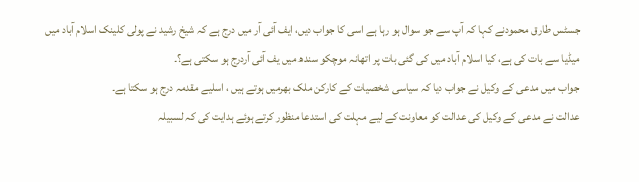جسٹس طارق محمودنے کہا کہ آپ سے جو سوال ہو رہا ہے اسی کا جواب دیں، ایف آئی آر میں درج ہے کہ شیخ رشید نے پولی کلینک اسلام آباد میں میڈیا سے بات کی ہے، کیا اسلام آباد میں کی گئی بات پر اتھانہ موچکو سندھ میں یف آئی آردرج ہو سکتی ہے؟۔
جواب میں مدعی کے وکیل نے جواب دیا کہ سیاسی شخصیات کے کارکن ملک بھرمیں ہوتے ہیں ، اسلیے مقدمہ درج ہو سکتا ہے۔
عدالت نے مدعی کے وکیل کی عدالت کو معاونت کے لیے مہلت کی استدعا منظور کرتے ہوئے ہدایت کی کہ لسبیلہ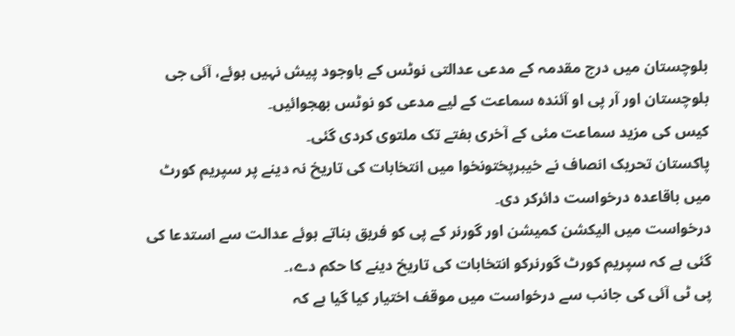بلوچستان میں درج مقدمہ کے مدعی عدالتی نوٹس کے باوجود پیش نہیں ہوئے، آئی جی بلوچستان اور آر پی او آئندہ سماعت کے لیے مدعی کو نوٹس بھجوائیں۔
کیس کی مزید سماعت مئی کے آخری ہفتے تک ملتوی کردی گئی۔
پاکستان تحریک انصاف نے خیبرپختونخوا میں انتخابات کی تاریخ نہ دینے پر سپریم کورٹ میں باقاعدہ درخواست دائرکر دی۔
درخواست میں الیکشن کمیشن اور گورنر کے پی کو فریق بناتے ہوئے عدالت سے استدعا کی گئی ہے کہ سپریم کورٹ گورنرکو انتخابات کی تاریخ دینے کا حکم دے،۔
پی ٹی آئی کی جانب سے درخواست میں موقف اختیار کیا گیا ہے کہ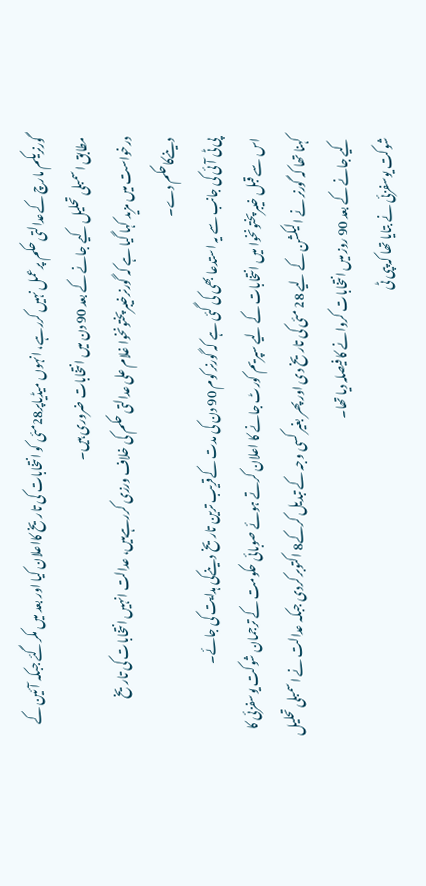گورنریکم مارچ کےعدالتی حکم پرعمل نہیں کررہے، انہوں میڈیاپر28مئی کو انتخابات کی تاریخ کااعلان کیا اور بعد میں مکرگئے جبکہ آئین کے مطابق اسمبلی تحلیل کیے جانے کے بعد 90 دن میں انتخابات ضروری ہیں۔
درخواست میں مزید کہا گیا ہے کہ گورنرخیبرپختونخوا غلام علی عدالتی حکم کی خلاف ورزی کررہےہیں، عدالت انہیں انتخابات کی تاریخ دینےکاحکم دے۔
پی ٹی آئی کی جانب سے یہ استدعا بھی کی گئی ہے کہ گورنر کوم 90 دن کی مدت کےقریب ترین تاریخ دینےکی ہدایت کی جائے۔
اس سے قبل خیبرپختونخوا میں انتخابات کے لیے سپریم کورٹ جانے کا اعلان کرتے ہوئے صوبائی حکومت کے ترجمان شوکت یوسفزئی کا کہنا تھا کہ گورنر نے الیکشن کے لیے 28 مئی کی تاریخ دی اور پھر بغیر کسی وجہ کے تبدیل کرکے8 اکتوبر کردی جبکہ عدالت نے اسمبلی تحلیل کیے جانے کے بعد 90 روز میں انتخابات کروانے کا فیصلہ دیا تھا۔
شوکت یوسفزئی نے بتایا تھا کہ پپی ٹی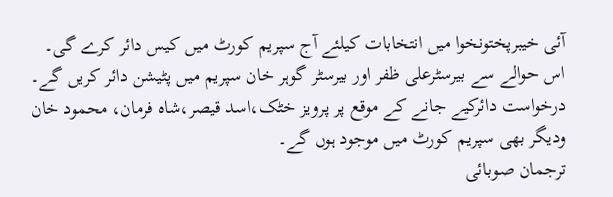آئی خیبرپختونخوا میں انتخابات کیلئے آج سپریم کورٹ میں کیس دائر کرے گی۔ اس حوالے سے بیرسٹرعلی ظفر اور بیرسٹر گوہر خان سپریم میں پٹیشن دائر کریں گے۔ درخواست دائرکیے جانے کے موقع پر پرویز خٹک،اسد قیصر،شاہ فرمان، محمود خان ودیگر بھی سپریم کورٹ میں موجود ہوں گے۔
ترجمان صوبائی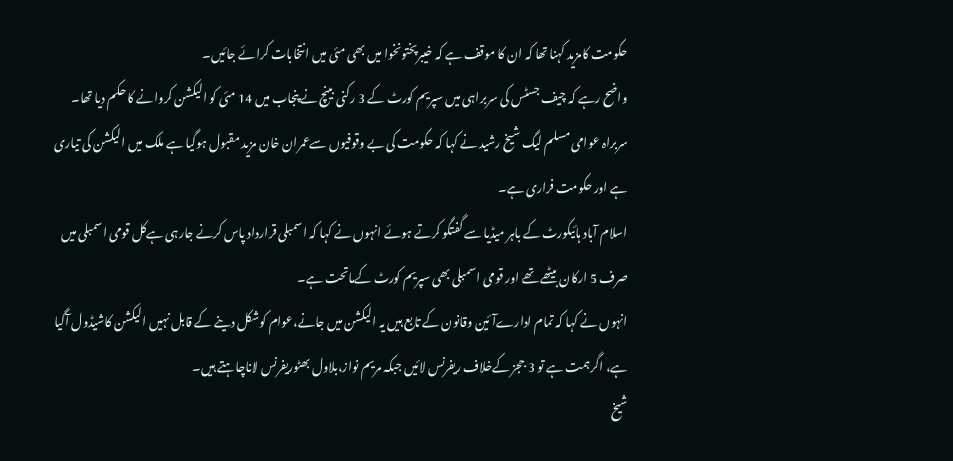حکومت کامزید کہنا تھا کہ ان کا موقف ہے کہ خیبرپختونخوا میں بھی مئی میں انتخابات کرائے جائیں۔
واضح رہے کہ چیف جسٹس کی سربراہی میں سپریم کورٹ کے 3 رکنی بینچ نے پنجاب میں 14 مئی کو الیکشن کروانے کا حکم دیا تھا۔
سربراہ عوامی مسلم لیگ شیخ رشید نے کہا کہ حکومت کی بے وقوفیوں سےعمران خان مزید مقبول ہوگیا ہے ملک میں الیکشن کی تیاری ہے اور حکومت فراری ہے۔
اسلام آباد ہائیکورٹ کے باہر میڈیا سے گفتگو کرتے ہوئے انہوں نے کہا کہ اسمبلی قرارداد پاس کرنے جارہی ہےکل قومی اسمبلی میں صرف 5 ارکان بیٹھے تھے اور قومی اسمبلی بھی سپریم کورٹ کےماتحت ہے۔
انہوں نے کہا کہ تمام ادارےآئین وقانون کے تابع ہیں یہ الیکشن میں جانے،عوام کوشکل دینے کے قابل نہیں الیکشن کاشیڈول آگیا ہے، اگرہمت ہے تو 3 ججز کےخلاف ریفرنس لائیں جبکہ مریم نواز،بلاول بھٹوریفرنس لاناچاہتے ہیں۔
شیخ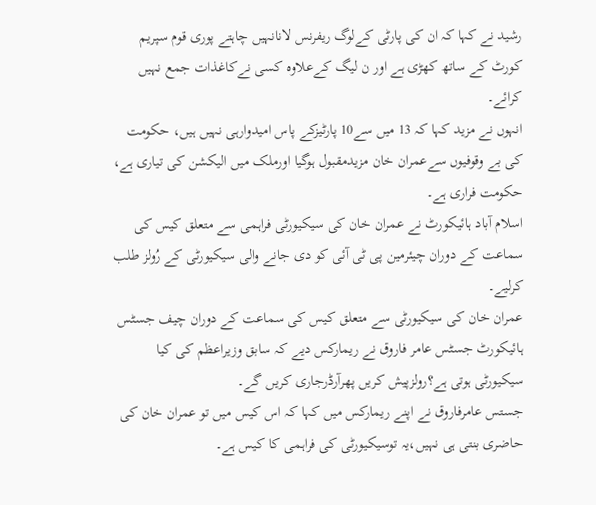رشید نے کہا کہ ان کی پارٹی کےلوگ ریفرنس لانانہیں چاہتے پوری قوم سپریم کورٹ کے ساتھ کھڑی ہے اور ن لیگ کےعلاوہ کسی نےکاغذات جمع نہیں کرائے۔
انہوں نے مزید کہا کہ 13 میں سے10 پارٹیزکے پاس امیدوارہی نہیں ہیں، حکومت کی بے وقوفیوں سےعمران خان مزیدمقبول ہوگیا اورملک میں الیکشن کی تیاری ہے، حکومت فراری ہے۔
اسلام آباد ہائیکورٹ نے عمران خان کی سیکیورٹی فراہمی سے متعلق کیس کی سماعت کے دوران چیئرمین پی ٹی آئی کو دی جانے والی سیکیورٹی کے رُولز طلب کرلیے۔
عمران خان کی سیکیورٹی سے متعلق کیس کی سماعت کے دوران چیف جسٹس ہائیکورٹ جسٹس عامر فاروق نے ریمارکس دیے کہ سابق وزیراعظم کی کیا سیکیورٹی ہوتی ہے؟رولزپیش کریں پھرآرڈرجاری کریں گے۔
جستس عامرفاروق نے اپنے ریمارکس میں کہا کہ اس کیس میں تو عمران خان کی حاضری بنتی ہی نہیں،یہ توسیکیورٹی کی فراہمی کا کیس ہے۔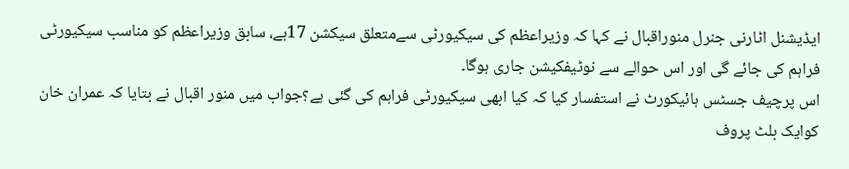ایڈیشنل اٹارنی جنرل منوراقبال نے کہا کہ وزیراعظم کی سیکیورٹی سےمتعلق سیکشن 17ہے، سابق وزیراعظم کو مناسب سیکیورٹی فراہم کی جائے گی اور اس حوالے سے نوٹیفکیشن جاری ہوگا۔
اس پرچیف جسٹس ہائیکورٹ نے استفسار کیا کہ کیا ابھی سیکیورٹی فراہم کی گئی ہے؟جواب میں منور اقبال نے بتایا کہ عمران خان کوایک بلٹ پروف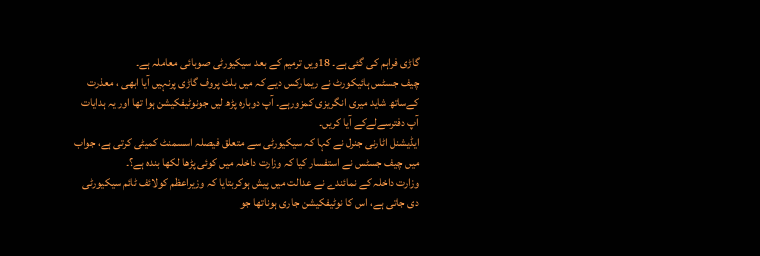گاڑی فراہم کی گئی ہے۔ 18ویں ترمیم کے بعد سیکیورٹی صوبائی معاملہ ہے۔
چیف جسٹس ہائیکورٹ نے ریمارکس دیے کہ میں بلٹ پروف گاڑی پرنہیں آیا ابھی ، معذرت کےساتھ شاید میری انگریزی کمزورہے۔ آپ دوبارہ پڑھ لیں جونوٹیفکیشن ہوا تھا اور یہ ہدایات آپ دفترسےلےکے آیا کریں۔
ایڈیشنل اٹارنی جنرل نے کہا کہ سیکیورٹی سے متعلق فیصلہ اسسمنٹ کمیٹی کرتی ہے، جواب میں چیف جسٹس نے استفسار کیا کہ وزارت داخلہ میں کوئی پڑھا لکھا بندہ ہے؟۔
وزارت داخلہ کے نمائندے نے عدالت میں پیش ہوکربتایا کہ وزیراعظم کولائف ٹائم سیکیورٹی دی جاتی ہے، اس کا نوٹیفکیشن جاری ہوناتھا جو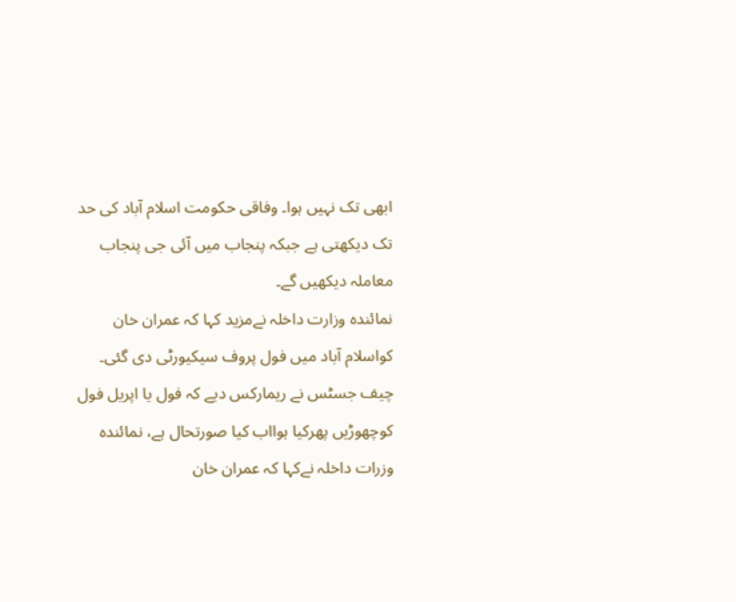ابھی تک نہیں ہوا۔ وفاقی حکومت اسلام آباد کی حد تک دیکھتی ہے جبکہ پنجاب میں آئی جی پنجاب معاملہ دیکھیں گے۔
نمائندہ وزارت داخلہ نےمزید کہا کہ عمران خان کواسلام آباد میں فول پروف سیکیورٹی دی گئی۔ چیف جسٹس نے ریمارکس دیے کہ فول یا اپریل فول کوچھوڑیں پھرکیا ہوااب کیا صورتحال ہے، نمائندہ وزرات داخلہ نےکہا کہ عمران خان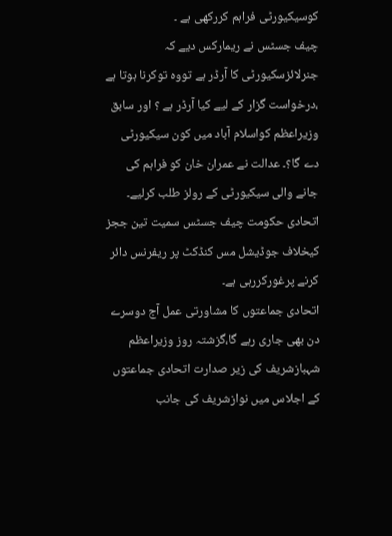کوسیکیورٹی فراہم کررکھی ہے ۔
چیف جسٹس نے ریمارکس دیے کہ جنرلائزسکیورٹی کا آرڈر ہے تووہ توکرنا ہوتا ہے ،درخواست گزار کے لیے کیا آرڈر ہے ؟ اور سابق وزیراعظم کواسلام آباد میں کون سیکیورٹی دے گا؟۔ عدالت نے عمران خان کو فراہم کی جانے والی سیکیورٹی کے رولز طلب کرلیے۔
اتحادی حکومت چیف جسٹس سمیت تین ججز کیخلاف جوڈیشل مس کنڈکٹ پر ریفرنس دائر کرنے پرغورکررہی ہے۔
اتحادی جماعتوں کا مشاورتی عمل آج دوسرے دن بھی جاری رہے گا،گزشتہ روز وزیراعظم شہبازشریف کی زیر صدارت اتحادی جماعتوں کے اجلاس میں نوازشریف کی جانب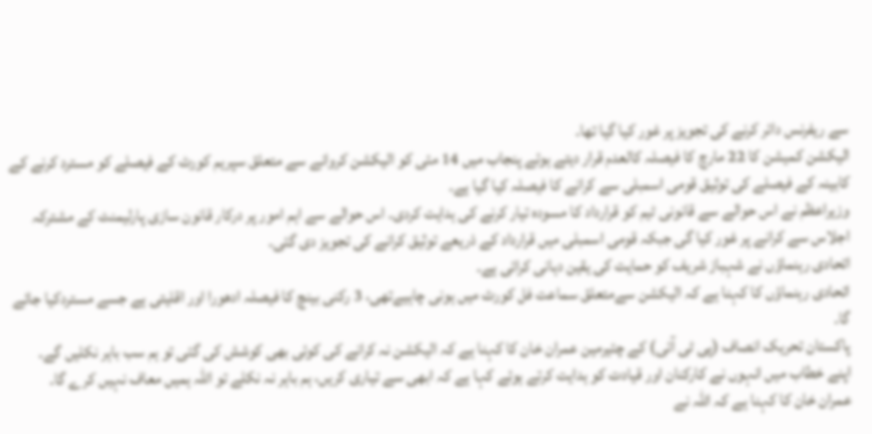سے ریفرنس دائر کرنے کی تجویز پر غور کیا گیا تھا۔
الیکشن کمیشن کا 22 مارچ کا فیصلہ کالعدم قرار دیتے ہوئے پنجاب میں 14 مئی کو الیکشن کروانے سے متعلق سپریم کورٹ کے فیصلے کو مسترد کرنے کے کابینہ کے فیصلے کی توثیق قومی اسمبلی سے کرانے کا فیصلہ کیا گیا ہے۔
وزیراعظم نے اس حوالے سے قانونی ٹیم کو قرارداد کا مسودہ تیار کرنے کی ہدایت کردی۔ اس حوالے سے اہم امور پر درکار قانون سازی پارلیمنٹ کے مشترکہ اجلاس سے کرانے پر غور کیا گی جبکہ قومی اسمبلی میں قرارداد کے ذریعے توثیق کرانے کی تجویز دی گئی۔
اتحادی رہنماؤں نے شہباز شریف کو حمایت کی یقین دہانی کرائی ہے۔
اتحادی رہنماؤں کا کہنا ہے کہ الیکشن سےمتعلق سماعت فل کورٹ میں ہونی چاہیےتھی، 3 رکنی بینچ کا فیصلہ ادھورا اور اقلیتی ہے جسے مستردکیا جائے گا۔
پاکستان تحریک انصاف (پی ٹی آئی) کے چئیرمین عمران خان کا کہنا ہے کہ الیکشن نہ کرانے کی کوئی بھی کوشش کی گئی تو ہم سب باہر نکلیں گے۔
اپنے خطاب میں انہوں نے کارکنان اور قیادت کو ہدایت کرتے ہوئے کہا ہے کہ ابھی سے تیاری کریں، ہم باہر نہ نکلے تو اللہ ہمیں معاف نہیں کرے گا۔
عمران خان کا کہنا ہے کہ اللہ نے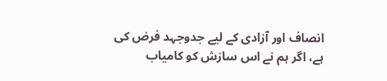انصاف اور آزادی کے لیے جدوجہد فرض کی ہے، اگر ہم نے اس سازش کو کامیاب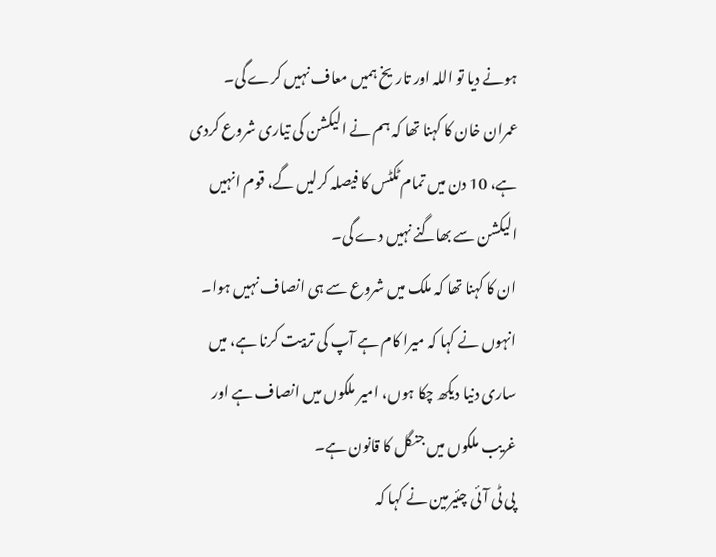ہونے دیا تو اللہ اور تاریخ ہمیں معاف نہیں کرے گی۔
عمران خان کا کہنا تھا کہ ہم نے الیکشن کی تیاری شروع کردی ہے، 10 دن میں تمام ٹکٹس کا فیصلہ کرلیں گے، قوم انہیں الیکشن سے بھاگنے نہیں دے گی۔
ان کا کہنا تھا کہ ملک میں شروع سے ہی انصاف نہیں ہوا۔
انہوں نے کہا کہ میرا کام ہے آپ کی تربیت کرنا ہے، میں ساری دنیا دیکھ چکا ہوں، امیر ملکوں میں انصاف ہے اور غریب ملکوں میں جنگل کا قانون ہے۔
پی ٹی آئی چئیرمین نے کہا کہ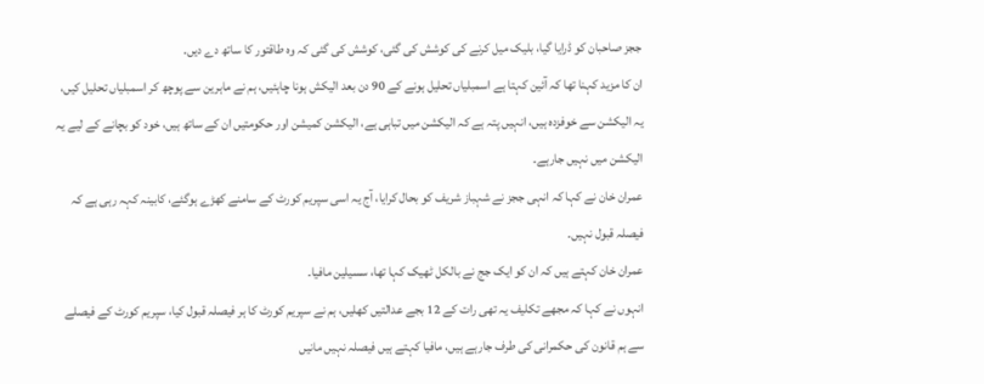ججز صاحبان کو ڈرایا گیا، بلیک میل کرنے کی کوشش کی گئی، کوشش کی گئی کہ وہ طاقتور کا ساتھ دے دیں۔
ان کا مزید کہنا تھا کہ آئین کہتا ہے اسمبلیاں تحلیل ہونے کے 90 دن بعد الیکش ہونا چاہئیں، ہم نے ماہرین سے پوچھ کر اسمبلیاں تحلیل کیں، یہ الیکشن سے خوفزدہ ہیں، انہیں پتہ ہے کہ الیکشن میں تباہی ہے، الیکشن کمیشن اور حکومتیں ان کے ساتھ ہیں، خود کو بچانے کے لیے یہ الیکشن میں نہیں جارہے۔
عمران خان نے کہا کہ انہی ججز نے شہباز شریف کو بحال کرایا، آج یہ اسی سپریم کورٹ کے سامنے کھڑے ہوگئے، کابینہ کہہ رہی ہے کہ فیصلہ قبول نہیں۔
عمران خان کہتے ہیں کہ ان کو ایک جج نے بالکل ٹھیک کہا تھا، سسیلین مافیا۔
انہوں نے کہا کہ مجھے تکلیف یہ تھی رات کے 12 بجے عدالتیں کھلیں، ہم نے سپریم کورٹ کا ہر فیصلہ قبول کیا، سپریم کورٹ کے فیصلے سے ہم قانون کی حکمرانی کی طرف جارہے ہیں، مافیا کہتے ہیں فیصلہ نہیں مانیں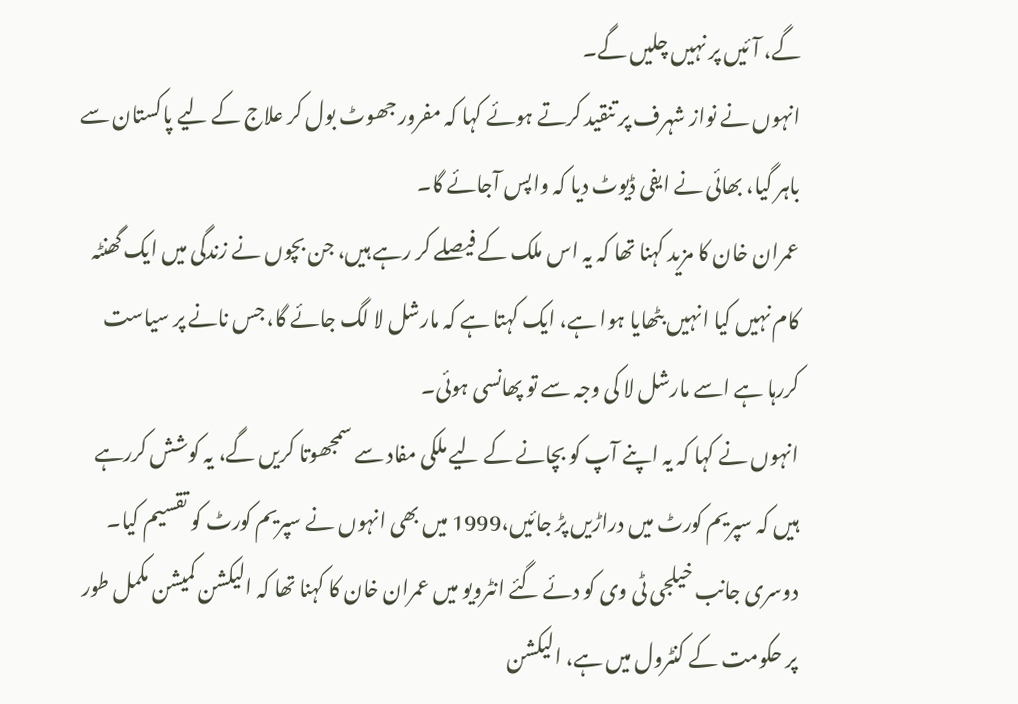گے، آئیں پر نہیں چلیں گے۔
انہوں نے نواز شہرف پر تنقید کرتے ہوئے کہا کہ مفرور جھوٹ بول کر علاج کے لیے پاکستان سے باہر گیا، بھائی نے ایفی ڈیوٹ دیا کہ واپس آجائے گا۔
عمران خان کا مزید کہنا تھا کہ یہ اس ملک کے فیصلے کر رہے ہیں، جن بچوں نے زندگی میں ایک گھنٹہ کام نہیں کیا انہیں بٹھایا ہوا ہے، ایک کہتا ہے کہ مارشل لا لگ جائے گا، جس نانے پر سیاست کررہا ہے اسے مارشل لا کی وجہ سے تو پھانسی ہوئی۔
انہوں نے کہا کہ یہ اپنے آپ کو بچانے کے لیے ملکی مفاد سے سمجھوتا کریں گے، یہ کوشش کررہے ہیں کہ سپریم کورٹ میں دراڑیں پڑ جائیں،1999 میں بھی انہوں نے سپریم کورٹ کو تقسیم کیا۔
دوسری جانب خیلجی ٹی وی کو دئے گئے انٹرویو میں عمران خان کا کہنا تھا کہ الیکشن کمیشن مکمل طور پر حکومت کے کنٹرول میں ہے، الیکشن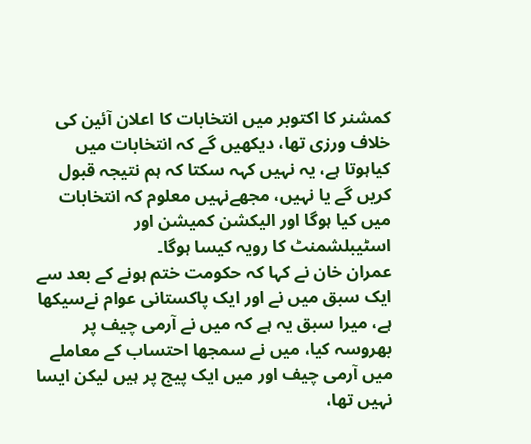کمشنر کا اکتوبر میں انتخابات کا اعلان آئین کی خلاف ورزی تھا، دیکھیں گے کہ انتخابات میں کیاہوتا ہے، یہ نہیں کہہ سکتا کہ ہم نتیجہ قبول کریں گے یا نہیں، مجھےنہیں معلوم کہ انتخابات میں کیا ہوگا اور الیکشن کمیشن اور اسٹیبلشمنٹ کا رویہ کیسا ہوگا۔
عمران خان نے کہا کہ حکومت ختم ہونے کے بعد سے ایک سبق میں نے اور ایک پاکستانی عوام نےسیکھا ہے، میرا سبق یہ ہے کہ میں نے آرمی چیف پر بھروسہ کیا، میں نے سمجھا احتساب کے معاملے میں آرمی چیف اور میں ایک پیج پر ہیں لیکن ایسا نہیں تھا،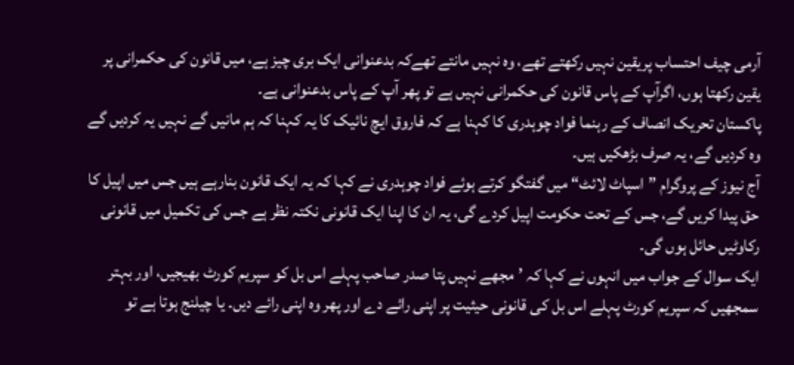آرمی چیف احتساب پریقین نہیں رکھتے تھے، وہ نہیں مانتے تھےکہ بدعنوانی ایک بری چیز ہے، میں قانون کی حکمرانی پر یقین رکھتا ہوں، اگرآپ کے پاس قانون کی حکمرانی نہیں ہے تو پھر آپ کے پاس بدعنوانی ہے۔
پاکستان تحریک انصاف کے رہنما فواد چوہدری کا کہنا ہے کہ فاروق ایچ نائیک کا یہ کہنا کہ ہم مانیں گے نہیں یہ کردیں گے وہ کردیں گے، یہ صرف بڑھکیں ہیں۔
آج نیوز کے پروگرام ”اسپاٹ لائٹ“ میں گفتگو کرتے ہوئے فواد چوہدری نے کہا کہ یہ ایک قانون بنارہے ہیں جس میں اپیل کا حق پیدا کریں گے، جس کے تحت حکومت اپیل کردے گی، یہ ان کا اپنا ایک قانونی نکتہ نظر ہے جس کی تکمیل میں قانونی رکاوٹیں حائل ہوں گی۔
ایک سوال کے جواب میں انہوں نے کہا کہ ’مجھے نہیں پتا صدر صاحب پہلے اس بل کو سپریم کورٹ بھیجیں، اور بہتر سمجھیں کہ سپریم کورٹ پہلے اس بل کی قانونی حیثیت پر اپنی رائے دے اور پھر وہ اپنی رائے دیں۔ یا چیلنج ہوتا ہے تو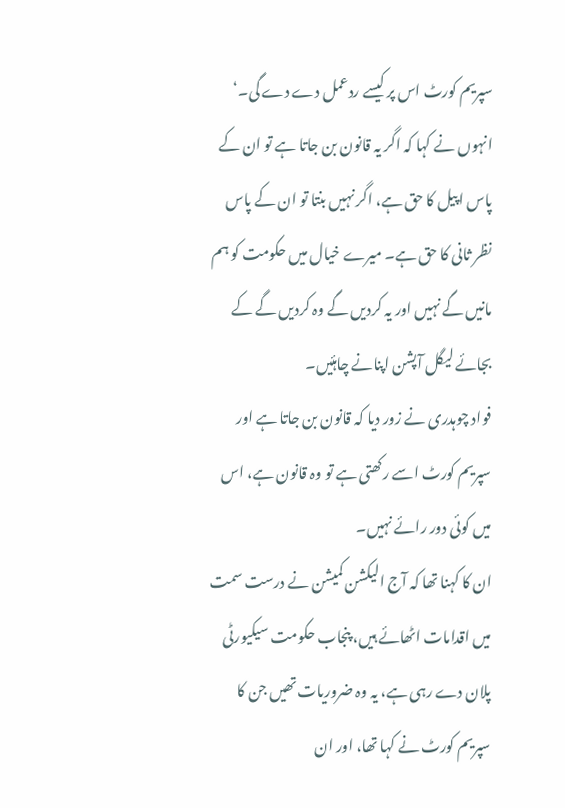سپریم کورٹ اس پر کیسے ردعمل دے دے گی۔‘
انہوں نے کہا کہ اگر یہ قانون بن جاتا ہے تو ان کے پاس اپیل کا حق ہے، اگر نہیں بنتا تو ان کے پاس نظر ثانی کا حق ہے۔ میرے خیال میں حکومت کو ہم مانیں گے نہیں اور یہ کردیں گے وہ کردیں گے کے بجائے لیگل آپشن اپنانے چاہئیں۔
فواد چوہدری نے زور دیا کہ قانون بن جاتا ہے اور سپریم کورٹ اسے رکھتی ہے تو وہ قانون ہے، اس میں کوئی دور رائے نہیں۔
ان کا کہنا تھا کہ آج الیکشن کمیشن نے درست سمت میں اقدامات اٹھائے ہیں، پنجاب حکومت سیکیورٹی پلان دے رہی ہے، یہ وہ ضروریات تھیں جن کا سپریم کورٹ نے کہا تھا، اور ان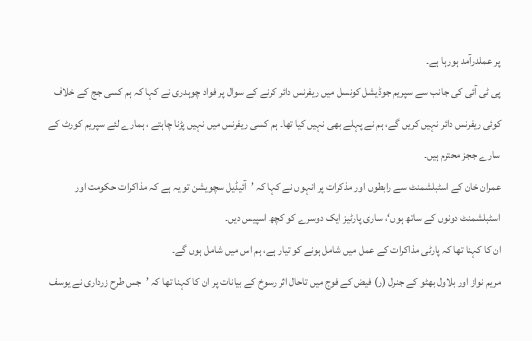پر عملدرآمد ہورہا ہے۔
پی ٹی آئی کی جانب سے سپریم جوڈیشل کونسل میں ریفرنس دائر کرنے کے سوال پر فواد چوہدری نے کہا کہ ہم کسی جج کے خلاف کوئی ریفرنس دائر نہیں کریں گے، ہم نے پہلے بھی نہیں کیا تھا۔ ہم کسی ریفرنس میں نہیں پڑنا چاہتے ، ہمارے لئے سپریم کورٹ کے سارے ججز محترم ہیں۔
عمران خان کے اسٹبلشمنٹ سے رابطوں اور مذکرات پر انہوں نے کہا کہ ’آئیڈیل سچویشن تو یہ ہے کہ مذاکرات حکومت اور اسٹبلشمنٹ دونوں کے ساتھ ہوں‘، ساری پارٹیز ایک دوسرے کو کچھ اسپیس دیں۔
ان کا کہنا تھا کہ پارٹی مذاکرات کے عمل میں شامل ہونے کو تیار ہے، ہم اس میں شامل ہوں گے۔
مریم نواز اور بلاول بھٹو کے جنرل (ر) فیض کے فوج میں تاحال اثر رسوخ کے بیانات پر ان کا کہنا تھا کہ ’جس طرح زرداری نے یوسف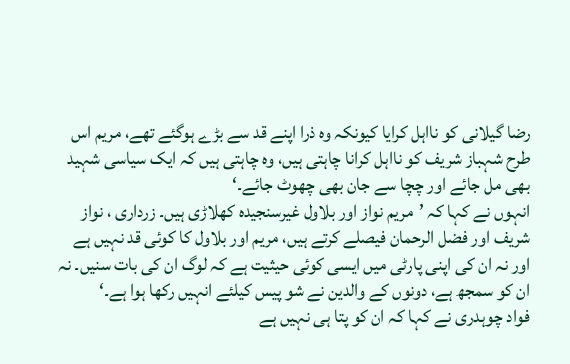رضا گیلانی کو نااہل کرایا کیونکہ وہ ذرا اپنے قد سے بڑے ہوگئے تھے، مریم اس طرح شہباز شریف کو نااہل کرانا چاہتی ہیں، وہ چاہتی ہیں کہ ایک سیاسی شہید بھی مل جائے اور چچا سے جان بھی چھوٹ جائے۔‘
انہوں نے کہا کہ ’مریم نواز اور بلاول غیرسنجیدہ کھلاڑی ہیں۔ زرداری ، نواز شریف اور فضل الرحمان فیصلے کرتے ہیں، مریم اور بلاول کا کوئی قد نہیں ہے اور نہ ان کی اپنی پارٹی میں ایسی کوئی حیثیت ہے کہ لوگ ان کی بات سنیں۔ نہ ان کو سمجھ ہے، دونوں کے والدین نے شو پیس کیلئے انہیں رکھا ہوا ہے۔‘
فواد چوہدری نے کہا کہ ان کو پتا ہی نہیں ہے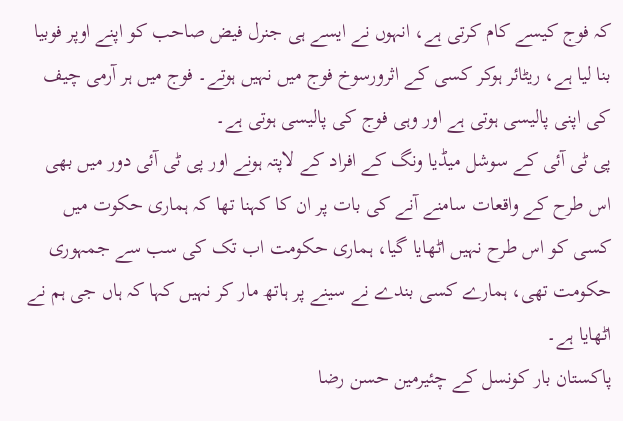کہ فوج کیسے کام کرتی ہے، انہوں نے ایسے ہی جنرل فیض صاحب کو اپنے اوپر فوبیا بنا لیا ہے، ریٹائر ہوکر کسی کے اثرورسوخ فوج میں نہیں ہوتے۔ فوج میں ہر آرمی چیف کی اپنی پالیسی ہوتی ہے اور وہی فوج کی پالیسی ہوتی ہے۔
پی ٹی آئی کے سوشل میڈیا ونگ کے افراد کے لاپتہ ہونے اور پی ٹی آئی دور میں بھی اس طرح کے واقعات سامنے آنے کی بات پر ان کا کہنا تھا کہ ہماری حکوت میں کسی کو اس طرح نہیں اٹھایا گیا، ہماری حکومت اب تک کی سب سے جمہوری حکومت تھی، ہمارے کسی بندے نے سینے پر ہاتھ مار کر نہیں کہا کہ ہاں جی ہم نے اٹھایا ہے۔
پاکستان بار کونسل کے چئیرمین حسن رضا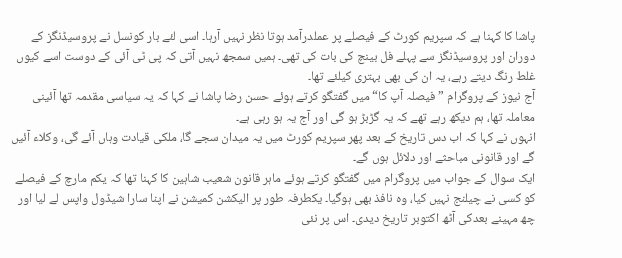پاشا کا کہنا ہے کہ سپریم کورٹ کے فیصلے پر عملدرآمد ہوتا نظر نہیں آرہا۔ اسی لئے بار کونسل نے پروسیڈنگز کے دوران اور پروسیڈنگز سے پہلے فل بینچ کی بات کی تھی۔ ہمیں سمجھ نہیں آتی کہ پی ٹی آئی کے دوست اسے کیوں غلط رنگ دیتے رہے، یہ ان کی بھی بہتری کیلئے تھا۔
آج نیوز کے پروگرام ”فیصلہ آپ کا“ میں گفتگو کرتے ہوئے حسن رضا پاشا نے کہا کہ یہ سیاسی مقدمہ تھا آئینی معاملہ تھا، ہم دیکھ رہے تھے کہ یہ گڑبڑ ہو گی اور آج یہ ہو رہی ہے۔
انہوں نے کہا کہ اب دس تاریخ کے بعد پھر سپریم کورٹ میں یہ میدان سجے گا، ملکی قیادت وہاں آئے گی، وکلاء آئیں گے اور قانونی مباحثے اور دلائل ہوں گے۔
ایک سوال کے جواب میں پروگرام میں گفتگو کرتے ہوئے ماہر قانون شعیب شاہین کا کہنا تھا کہ یکم مارچ کے فیصلے کو کسی نے چیلنج نہیں کیا، وہ نافذ بھی ہوگیا۔ یکطرفہ طور پر الیکشن کمیشن نے اپنا سارا شیڈول واپس لے لیا اور چھ مہینے بعدکی آٹھ اکتوبر تاریخ دیدی۔ اس پر نئی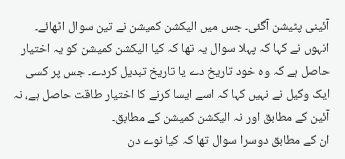آئینی پٹیشن آگئی۔ جس میں الیکشن کمیشن نے تین سوال اٹھائے۔
انہوں نے کہا کہ پہلا سوال یہ تھا کہ کیا الیکشن کمیشن کو یہ اختیار حاصل ہے کہ وہ خود تاریخ دے یا تاریخ تبدیل کردے۔ جس پر کسی ایک وکیل نے نہیں کہا کہ اسے ایسا کرنے کا اختیار طاقت حاصل ہے، نہ آئین کے مطابق اور نہ الیکشن کمیشن کے مطابق۔
ان کے مطابق دوسرا سوال تھا کہ کیا نوے دن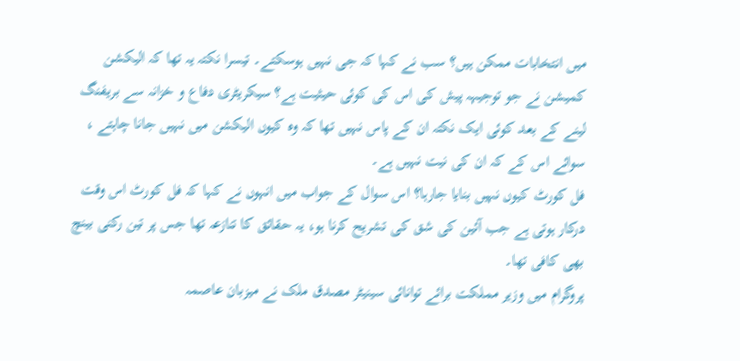میں انتخابات ممکن ہیں؟ سب نے کہا کہ جی نہیں ہوسکتے۔ تیسرا نکتہ یہ تھا کہ الیکشن کمیشن نے جو توجیہہ پیش کی اس کی کوئی حیثیت ہے؟ سیکریٹری دفاع و خزانہ سے بریفنگ لینے کے بعد کوئی ایک نکتہ ان کے پاس نہیں تھا کہ وہ کیوں الیکشن میں نہیں جانا چاہتے ، سوائے اس کے کہ ان کی نیت نہیں ہے۔
فل کورٹ کیوں نہیں بنایا جارہا؟ اس سوال کے جواب میں انہوں نے کہا کہ فل کورٹ اس وقت درکار ہوتی ہے جب آئین کی شق کی تشریح کرنا ہو، یہ حقائق کا تنازعہ تھا جس پر تین رکنی بینچ بھی کافی تھا۔
پروگرام میں وزیر مملکت برائے توانائی سینیٹر مصدق ملک نے میزبان عاصمہ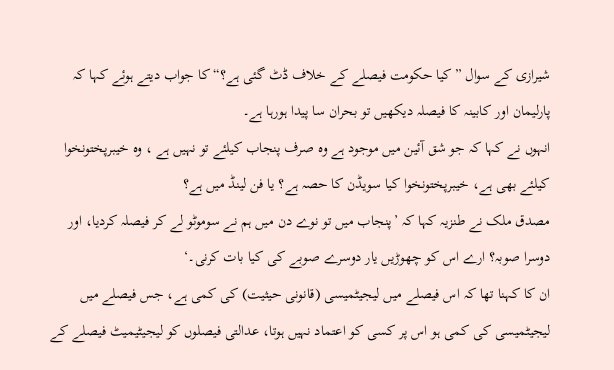شیرازی کے سوال ”کیا حکومت فیصلے کے خلاف ڈٹ گئی ہے؟“ کا جواب دیتے ہوئے کہا کہ پارلیمان اور کابینہ کا فیصلہ دیکھیں تو بحران سا پیدا ہورہا ہے۔
انہوں نے کہا کہ جو شق آئین میں موجود ہے وہ صرف پنجاب کیلئے تو نہیں ہے ، وہ خیبرپختونخوا کیلئے بھی ہے، خیبرپختونخوا کیا سویڈن کا حصہ ہے؟ یا فن لینڈ میں ہے؟
مصدق ملک نے طنزیہ کہا کہ ’پنجاب میں تو نوے دن میں ہم نے سوموٹو لے کر فیصلہ کردیا، اور دوسرا صوبہ؟ ارے اس کو چھوڑیں یار دوسرے صوبے کی کیا بات کرنی۔‘
ان کا کہنا تھا کہ اس فیصلے میں لیجیٹمیسی (قانونی حیثیت) کی کمی ہے، جس فیصلے میں لیجیٹمیسی کی کمی ہو اس پر کسی کو اعتماد نہیں ہوتا، عدالتی فیصلوں کو لیجیٹیمیٹ فیصلے کے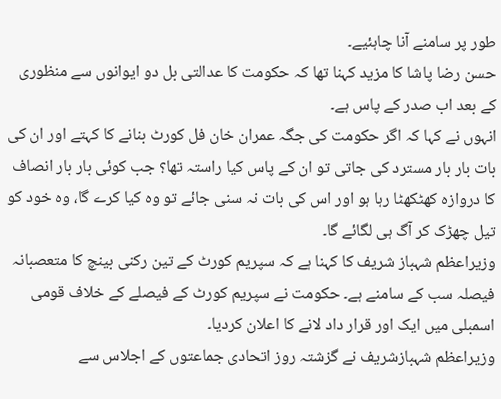طور پر سامنے آنا چاہئیے۔
حسن رضا پاشا کا مزید کہنا تھا کہ حکومت کا عدالتی بل دو ایوانوں سے منظوری کے بعد اب صدر کے پاس ہے۔
انہوں نے کہا کہ اگر حکومت کی جگہ عمران خان فل کورٹ بنانے کا کہتے اور ان کی بات بار بار مسترد کی جاتی تو ان کے پاس کیا راستہ تھا؟ جب کوئی بار بار انصاف کا دروازہ کھٹکھٹا رہا ہو اور اس کی بات نہ سنی جائے تو وہ کیا کرے گا، وہ خود کو تیل چھڑک کر آگ ہی لگائے گا۔
وزیراعظم شہباز شریف کا کہنا ہے کہ سپریم کورٹ کے تین رکنی بینچ کا متعصبانہ فیصلہ سب کے سامنے ہے۔ حکومت نے سپریم کورٹ کے فیصلے کے خلاف قومی اسمبلی میں ایک اور قرار داد لانے کا اعلان کردیا۔
وزیراعظم شہبازشریف نے گزشتہ روز اتحادی جماعتوں کے اجلاس سے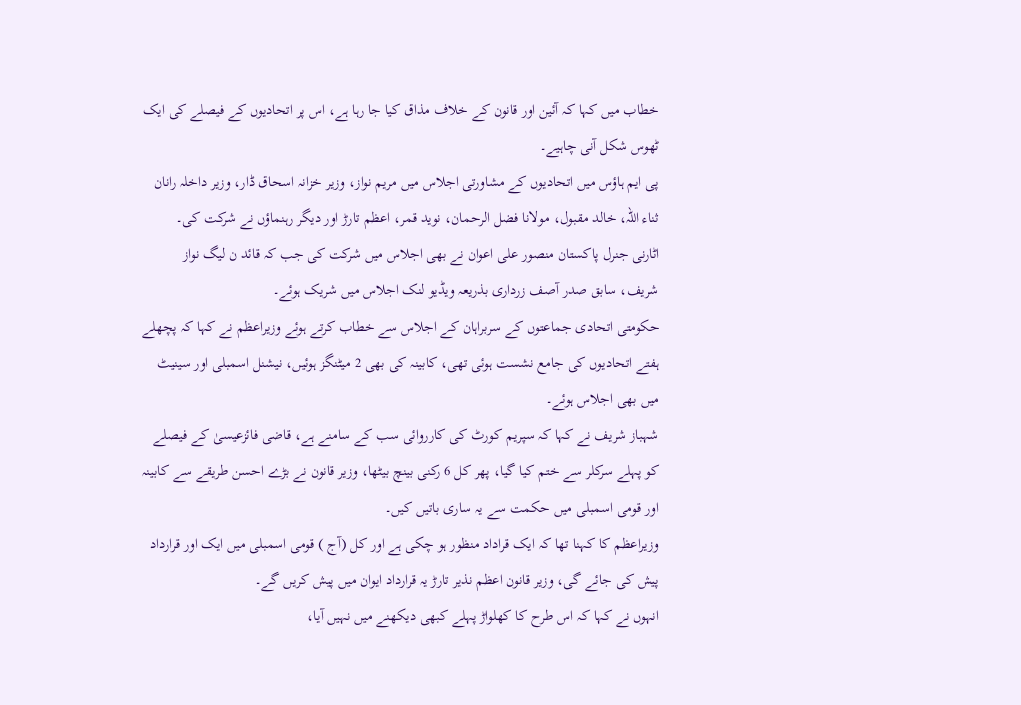خطاب میں کہا کہ آئین اور قانون کے خلاف مذاق کیا جا رہا ہے، اس پر اتحادیوں کے فیصلے کی ایک ٹھوس شکل آنی چاہیے۔
پی ایم ہاؤس میں اتحادیوں کے مشاورتی اجلاس میں مریم نواز، وزیر خزانہ اسحاق ڈار، وزیر داخلہ رانان ثناء اللہ، خالد مقبول، مولانا فضل الرحمان، نوید قمر، اعظم تارڑ اور دیگر رہنماؤں نے شرکت کی۔
اٹارنی جنرل پاکستان منصور علی اعوان نے بھی اجلاس میں شرکت کی جب کہ قائد ن لیگ نواز شریف، سابق صدر آصف زرداری بذریعہ ویڈیو لنک اجلاس میں شریک ہوئے۔
حکومتی اتحادی جماعتوں کے سربراہان کے اجلاس سے خطاب کرتے ہوئے وزیراعظم نے کہا کہ پچھلے ہفتے اتحادیوں کی جامع نشست ہوئی تھی، کابینہ کی بھی 2 میٹنگز ہوئیں، نیشنل اسمبلی اور سینیٹ میں بھی اجلاس ہوئے۔
شہباز شریف نے کہا کہ سپریم کورٹ کی کارروائی سب کے سامنے ہے، قاضی فائزعیسیٰ کے فیصلے کو پہلے سرکلر سے ختم کیا گیا، پھر کل 6 رکنی بینچ بیٹھا، وزیر قانون نے بڑے احسن طریقے سے کابینہ اور قومی اسمبلی میں حکمت سے یہ ساری باتیں کیں۔
وزیراعظم کا کہنا تھا کہ ایک قراداد منظور ہو چکی ہے اور کل (آج ) قومی اسمبلی میں ایک اور قرارداد پیش کی جائے گی، وزیر قانون اعظم نذیر تارڑ یہ قرارداد ایوان میں پیش کریں گے۔
انہوں نے کہا کہ اس طرح کا کھلواڑ پہلے کبھی دیکھنے میں نہیں آیا،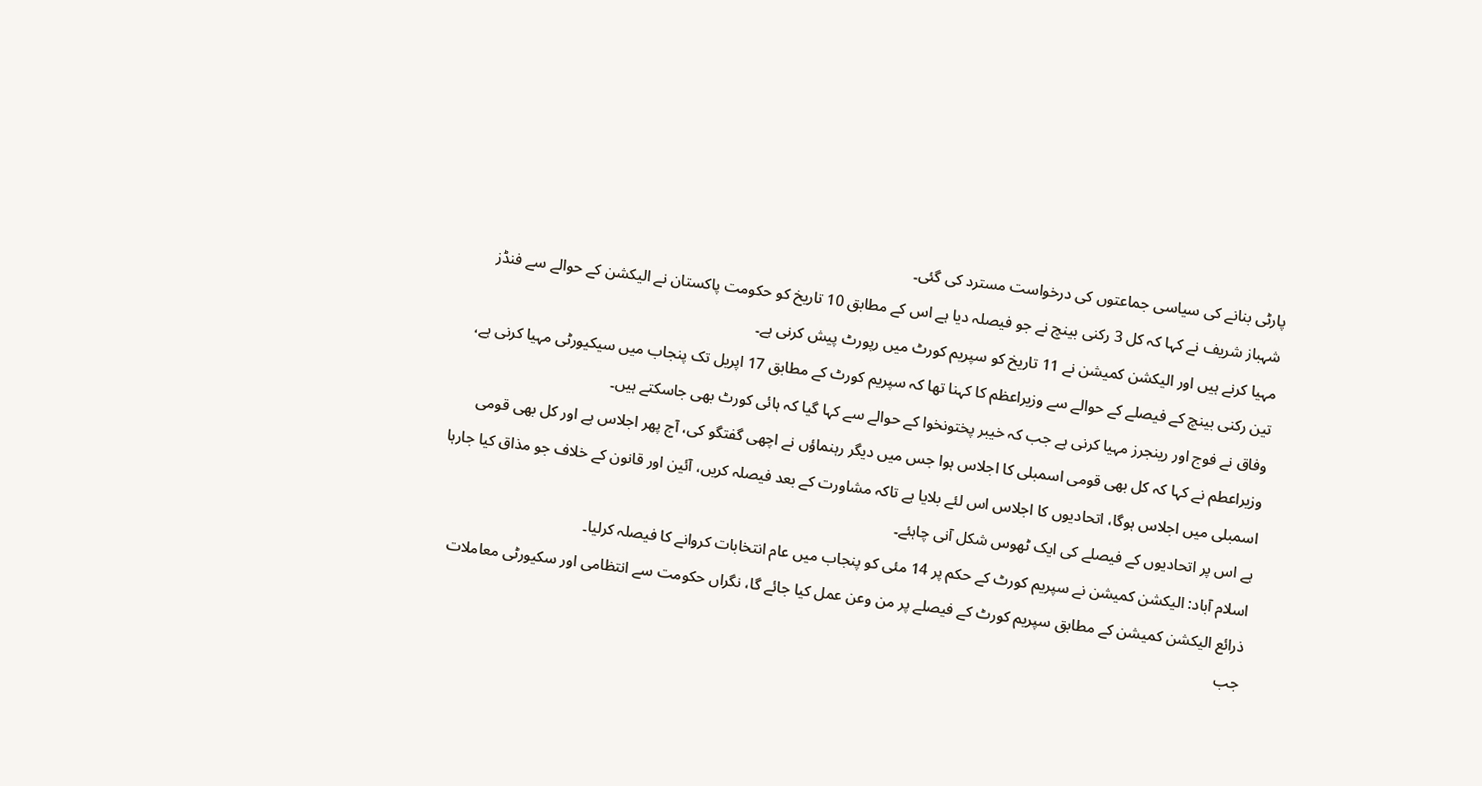پارٹی بنانے کی سیاسی جماعتوں کی درخواست مسترد کی گئی۔
شہباز شریف نے کہا کہ کل 3 رکنی بینچ نے جو فیصلہ دیا ہے اس کے مطابق 10 تاریخ کو حکومت پاکستان نے الیکشن کے حوالے سے فنڈز مہیا کرنے ہیں اور الیکشن کمیشن نے 11 تاریخ کو سپریم کورٹ میں رپورٹ پیش کرنی ہے۔
تین رکنی بینچ کے فیصلے کے حوالے سے وزیراعظم کا کہنا تھا کہ سپریم کورٹ کے مطابق 17 اپریل تک پنجاب میں سیکیورٹی مہیا کرنی ہے، وفاق نے فوج اور رینجرز مہیا کرنی ہے جب کہ خیبر پختونخوا کے حوالے سے کہا گیا کہ ہائی کورٹ بھی جاسکتے ہیں۔
وزیراعطم نے کہا کہ کل بھی قومی اسمبلی کا اجلاس ہوا جس میں دیگر رہنماؤں نے اچھی گفتگو کی، آج پھر اجلاس ہے اور کل بھی قومی اسمبلی میں اجلاس ہوگا، اتحادیوں کا اجلاس اس لئے بلایا ہے تاکہ مشاورت کے بعد فیصلہ کریں، آئین اور قانون کے خلاف جو مذاق کیا جارہا ہے اس پر اتحادیوں کے فیصلے کی ایک ٹھوس شکل آنی چاہئے۔
اسلام آباد: الیکشن کمیشن نے سپریم کورٹ کے حکم پر 14 مئی کو پنجاب میں عام انتخابات کروانے کا فیصلہ کرلیا۔
ذرائع الیکشن کمیشن کے مطابق سپریم کورٹ کے فیصلے پر من وعن عمل کیا جائے گا، نگراں حکومت سے انتظامی اور سکیورٹی معاملات جب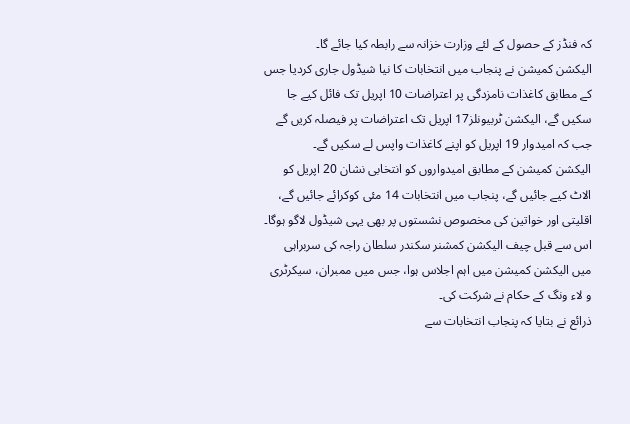کہ فنڈز کے حصول کے لئے وزارت خزانہ سے رابطہ کیا جائے گا۔
الیکشن کمیشن نے پنجاب میں انتخابات کا نیا شیڈول جاری کردیا جس کے مطابق کاغذات نامزدگی پر اعتراضات 10 اپریل تک فائل کیے جا سکیں گے، الیکشن ٹربیونلز17 اپریل تک اعتراضات پر فیصلہ کریں گے جب کہ امیدوار 19 اپریل کو اپنے کاغذات واپس لے سکیں گے۔
الیکشن کمیشن کے مطابق امیدواروں کو انتخابی نشان 20 اپریل کو الاٹ کیے جائیں گے، پنجاب میں انتخابات 14 مئی کوکرائے جائیں گے، اقلیتی اور خواتین کی مخصوص نشستوں پر بھی یہی شیڈول لاگو ہوگا۔
اس سے قبل چیف الیکشن کمشنر سکندر سلطان راجہ کی سربراہی میں الیکشن کمیشن میں اہم اجلاس ہوا، جس میں ممبران، سیکرٹری و لاء ونگ کے حکام نے شرکت کی۔
ذرائع نے بتایا کہ پنجاب انتخابات سے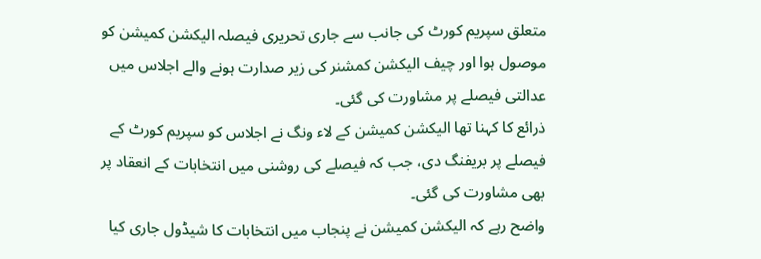متعلق سپریم کورٹ کی جانب سے جاری تحریری فیصلہ الیکشن کمیشن کو موصول ہوا اور چیف الیکشن کمشنر کی زیر صدارت ہونے والے اجلاس میں عدالتی فیصلے پر مشاورت کی گئی۔
ذرائع کا کہنا تھا الیکشن کمیشن کے لاء ونگ نے اجلاس کو سپریم کورٹ کے فیصلے پر بریفنگ دی، جب کہ فیصلے کی روشنی میں انتخابات کے انعقاد پر بھی مشاورت کی گئی۔
واضح رہے کہ الیکشن کمیشن نے پنجاب میں انتخابات کا شیڈول جاری کیا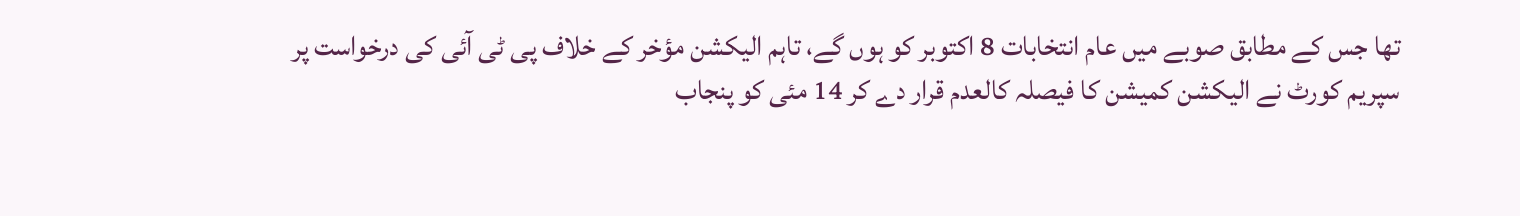تھا جس کے مطابق صوبے میں عام انتخابات 8 اکتوبر کو ہوں گے، تاہم الیکشن مؤخر کے خلاف پی ٹی آئی کی درخواست پر سپریم کورٹ نے الیکشن کمیشن کا فیصلہ کالعدم قرار دے کر 14 مئی کو پنجاب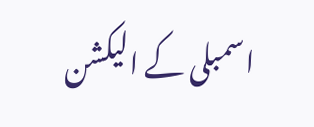اسمبلی کے الیکشن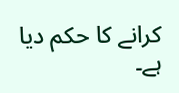کرانے کا حکم دیا ہے۔